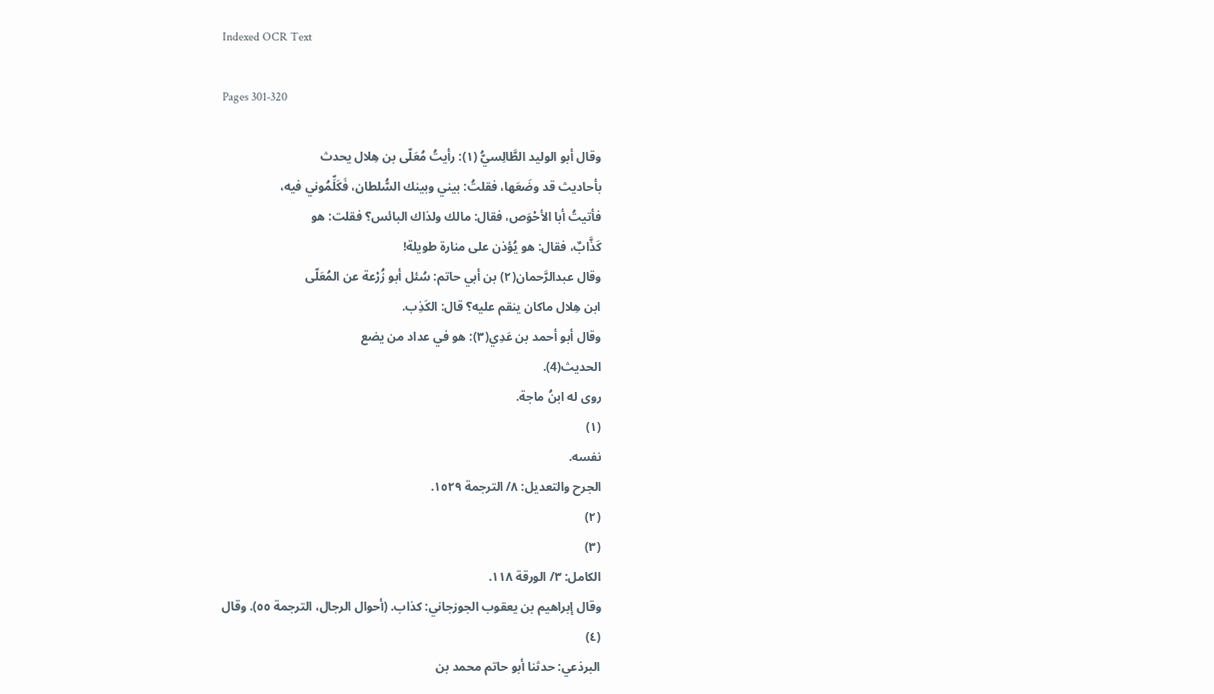Indexed OCR Text

Pages 301-320

وقال أبو الوليد الطَّالِسيُّ (١): رأيتُ مُعَلّى بن هِلال يحدث
بأحاديث قد وضَعَها، فقلتُ: بيني وبينك السُّلطان، فَكَلِّمُوني فيه،
فأتيتُ أبا الأحْوَص، فقال: مالك ولذاك البائس؟ فقلت: هو
كَذَّابٌ، فقال: هو يُؤذن على منارة طويلة!
وقال عبدالرَّحمان(٢) بن أبي حاتم: سُئل أبو زُرْعة عن المُعَلّى
ابن هِلال ماكان ينقم عليه؟ قال: الكَذِب.
وقال أبو أحمد بن عَدِي(٣): هو في عداد من يضع
الحديث(4).
روى له ابنُ ماجة.
(١)
نفسه.
الجرح والتعديل: ٨/ الترجمة ١٥٢٩.
(٢)
(٣)
الكامل: ٣/ الورقة ١١٨.
وقال إبراهيم بن يعقوب الجوزجاني: كذاب. (أحوال الرجال، الترجمة ٥٥). وقال
(٤)
البرذعي: حدثنا أبو حاتم محمد بن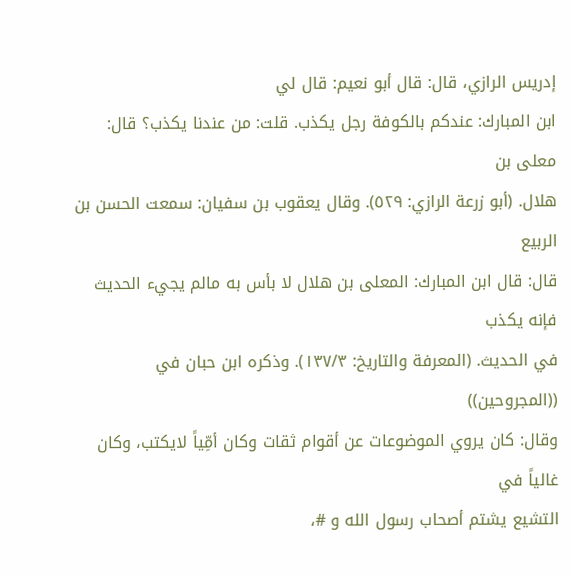إدريس الرازي، قال: قال أبو نعيم: قال لي
ابن المبارك: عندكم بالكوفة رجل يكذب. قلت: من عندنا يكذب؟ قال: معلى بن
هلال. (أبو زرعة الرازي: ٥٢٩). وقال يعقوب بن سفيان: سمعت الحسن بن الربيع
قال: قال ابن المبارك: المعلى بن هلال لا بأس به مالم يجيء الحديث فإنه يكذب
في الحديث. (المعرفة والتاريخ: ١٣٧/٣). وذكره ابن حبان في ((المجروحين))
وقال: كان يروي الموضوعات عن أقوام ثقات وكان أمِّياً لايكتب، وكان غالياً في
التشيع يشتم أصحاب رسول الله و #،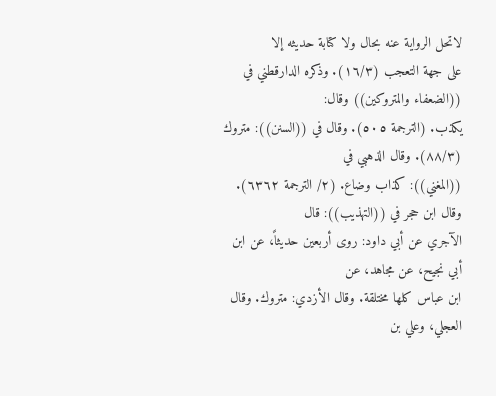لاتحل الرواية عنه بحال ولا كتابة حديثه إلا
على جهة التعجب (١٦/٣). وذكره الدارقطني في ((الضعفاء والمتروكين)) وقال:
يكذب. (الترجمة ٥٠٥). وقال في ((السنن)): متروك (٨٨/٣). وقال الذهبي في
((المغني)): كذاب وضاع. (٢/ الترجمة ٦٣٦٢). وقال ابن حجر في ((التهذيب)): قال
الآجري عن أبي داود: روى أربعين حديثاً، عن ابن أبي نجيح، عن مجاهد، عن
ابن عباس كلها مختلقة. وقال الأزدي: متروك. وقال العجلي، وعلي بن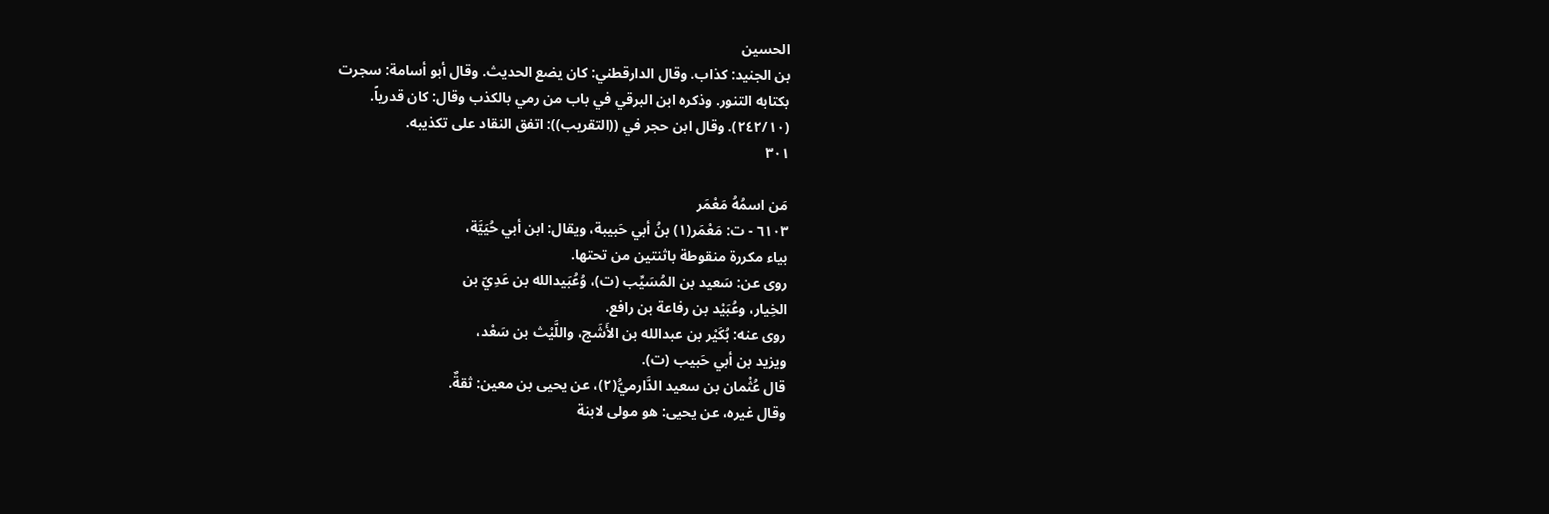الحسين
بن الجنيد: كذاب. وقال الدارقطني: كان يضع الحديث. وقال أبو أسامة: سجرت
بكتابه التنور. وذكره ابن البرقي في باب من رمي بالكذب وقال: كان قدرياً.
(٢٤٢/١٠). وقال ابن حجر في ((التقريب)): اتفق النقاد على تكذيبه.
٣٠١

مَن اسمُهُ مَعْمَر
٦١٠٣ - ت: مَعْمَر(١) بنُ أبي حَبيبة، ويقال: ابن أبي حُيَيَّة،
بياء مكررة منقوطة باثنتين من تحتها.
روى عن: سَعيد بن المُسَيِّب (ت)، وُعُبَيدالله بن عَدِيّ بن
الخِيار، وعُبَيْد بن رفاعة بن رافع.
روى عنه: بُكَيْر بن عبدالله بن الأَشَج، واللَّيْث بن سَعْد،
ويزيد بن أبي حَبيب (ت).
قال عُثْمان بن سعيد الدَّارميُّ(٢)، عن يحيى بن معين: ثقةٌ.
وقال غيره، عن يحيى: هو مولى لابنة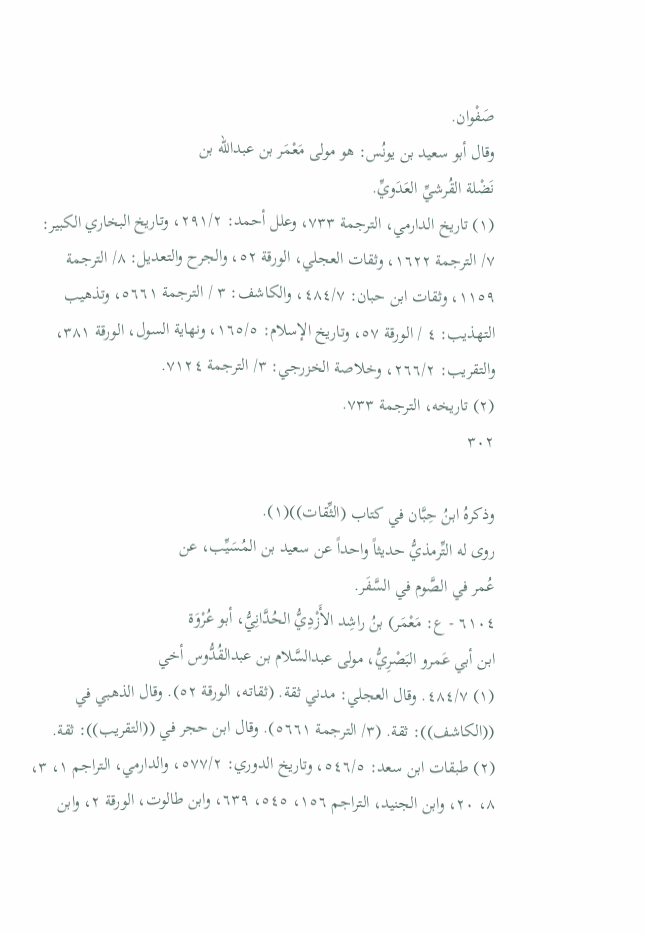صَفْوان.
وقال أبو سعيد بن يونُس: هو مولى مَعْمَر بن عبدالله بن
نَضْلة القُرشيِّ العَدَويِّ.
(١) تاريخ الدارمي، الترجمة ٧٣٣، وعلل أحمد: ٢٩١/٢، وتاريخ البخاري الكبير:
٧/ الترجمة ١٦٢٢، وثقات العجلي، الورقة ٥٢، والجرح والتعديل: ٨/ الترجمة
١١٥٩، وثقات ابن حبان: ٤٨٤/٧، والكاشف: ٣ / الترجمة ٥٦٦١، وتذهيب
التهذيب: ٤ / الورقة ٥٧، وتاريخ الإسلام: ١٦٥/٥، ونهاية السول، الورقة ٣٨١،
والتقريب: ٢٦٦/٢، وخلاصة الخزرجي: ٣/ الترجمة ٧١٢٤.
(٢) تاريخه، الترجمة ٧٣٣.
٣٠٢

وذكرهُ ابنُ حِبَّان في كتاب (الثِّقات))(١).
روى له التِّرمذيُّ حديثاً واحداً عن سعيد بن المُسَيِّب، عن
عُمر في الصَّوم في السَّفَر.
٦١٠٤ - ع: مَعْمَر) بنُ راشِد الأَزْدِيُّ الحُدَّانِيُّ، أبو عُرْوَة
ابن أبي عَمرو البَصْرِيُّ، مولى عبدالسَّلام بن عبدالقُدُّوس أخي
(١) ٤٨٤/٧. وقال العجلي: مدني ثقة. (ثقاته، الورقة ٥٢). وقال الذهبي في
((الكاشف)): ثقة. (٣/ الترجمة ٥٦٦١). وقال ابن حجر في ((التقريب)): ثقة.
(٢) طبقات ابن سعد: ٥٤٦/٥، وتاريخ الدوري: ٥٧٧/٢، والدارمي، التراجم ١، ٣،
٨، ٢٠، وابن الجنيد، التراجم ١٥٦، ٥٤٥، ٦٣٩، وابن طالوت، الورقة ٢، وابن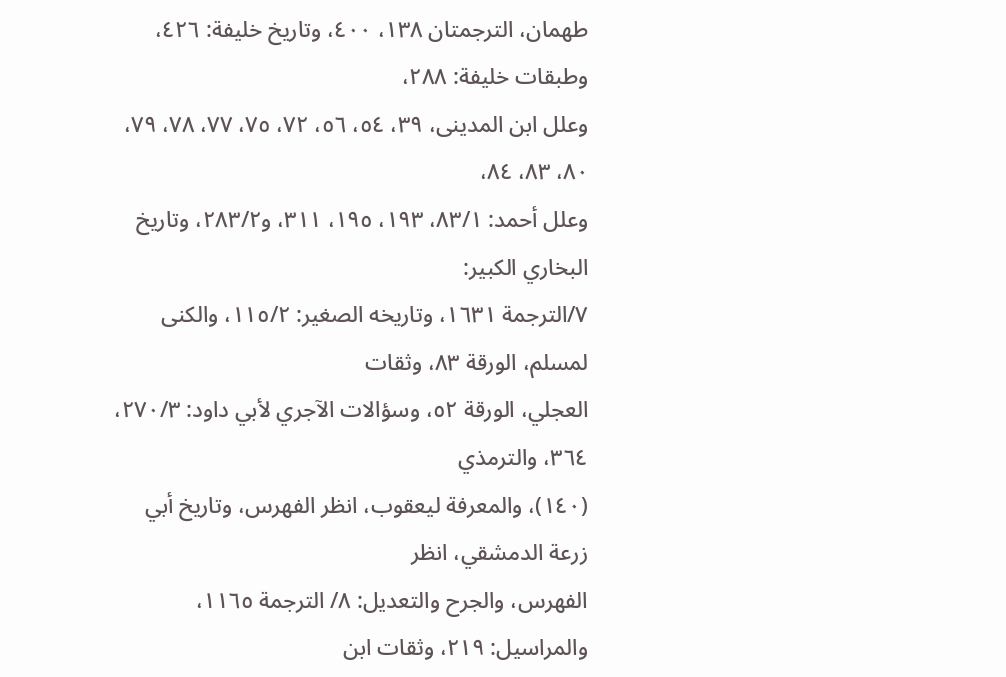طهمان، الترجمتان ١٣٨، ٤٠٠، وتاريخ خليفة: ٤٢٦، وطبقات خليفة: ٢٨٨،
وعلل ابن المدينى، ٣٩، ٥٤، ٥٦، ٧٢، ٧٥، ٧٧، ٧٨، ٧٩، ٨٠، ٨٣، ٨٤،
وعلل أحمد: ٨٣/١، ١٩٣، ١٩٥، ٣١١، و٢٨٣/٢، وتاريخ البخاري الكبير:
٧/الترجمة ١٦٣١، وتاريخه الصغير: ١١٥/٢، والكنى لمسلم، الورقة ٨٣، وثقات
العجلي، الورقة ٥٢، وسؤالات الآجري لأبي داود: ٢٧٠/٣، ٣٦٤، والترمذي
(١٤٠)، والمعرفة ليعقوب، انظر الفهرس، وتاريخ أبي زرعة الدمشقي، انظر
الفهرس، والجرح والتعديل: ٨/ الترجمة ١١٦٥، والمراسيل: ٢١٩، وثقات ابن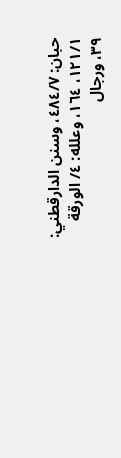حبان: ٤٨٤/٧، وسنن الدارقطني: ١٢١/١، ١٦٤، وعلله: ٤/ الورقة ٣٩، ورجال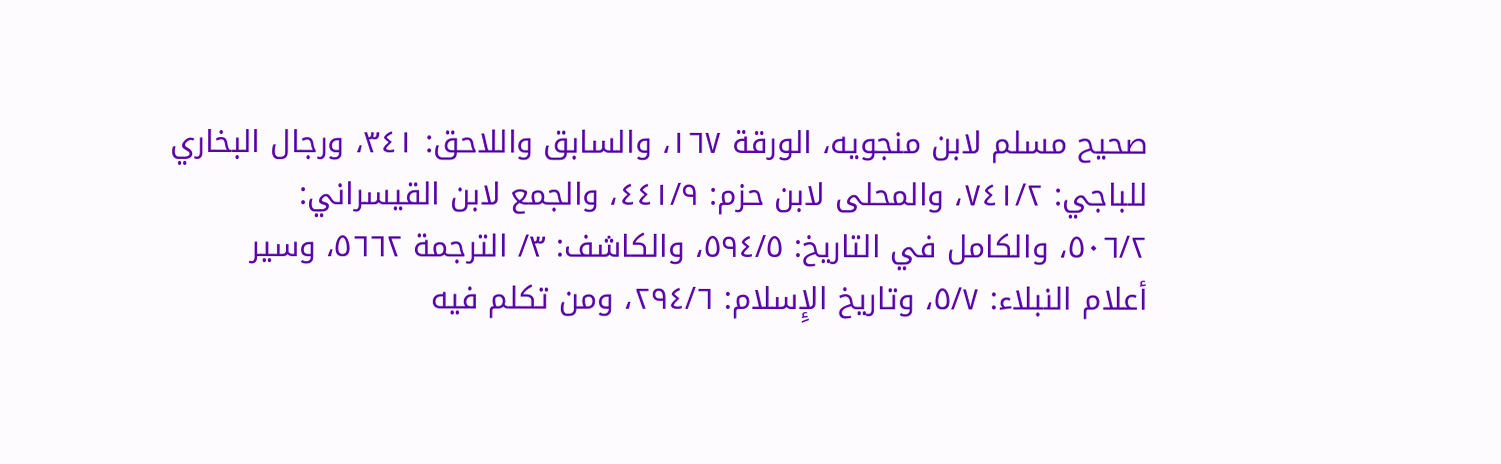صحيح مسلم لابن منجويه، الورقة ١٦٧، والسابق واللاحق: ٣٤١، ورجال البخاري
للباجي: ٧٤١/٢، والمحلى لابن حزم: ٤٤١/٩، والجمع لابن القيسراني:
٥٠٦/٢، والكامل في التاريخ: ٥٩٤/٥، والكاشف: ٣/ الترجمة ٥٦٦٢، وسير
أعلام النبلاء: ٥/٧، وتاريخ الإِسلام: ٢٩٤/٦، ومن تكلم فيه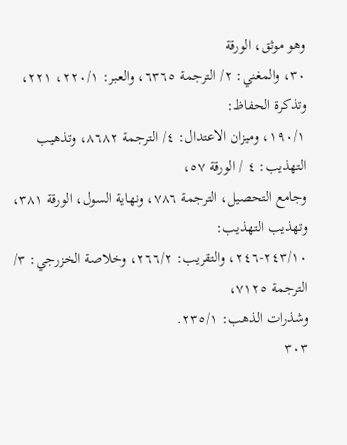وهو موثق، الورقة
٣٠، والمغني: ٢/ الترجمة ٦٣٦٥، والعبر: ٢٢٠/١، ٢٢١، وتذكرة الحفاظ:
١٩٠/١، وميزان الاعتدال: ٤/ الترجمة ٨٦٨٢، وتذهيب التهذيب: ٤ / الورقة ٥٧،
وجامع التحصيل، الترجمة ٧٨٦، ونهاية السول، الورقة ٣٨١، وتهذيب التهذيب:
٢٤٣/١٠-٢٤٦، والتقريب: ٢٦٦/٢، وخلاصة الخزرجي: ٣/ الترجمة ٧١٢٥،
وشذرات الذهب: ٢٣٥/١.
٣٠٣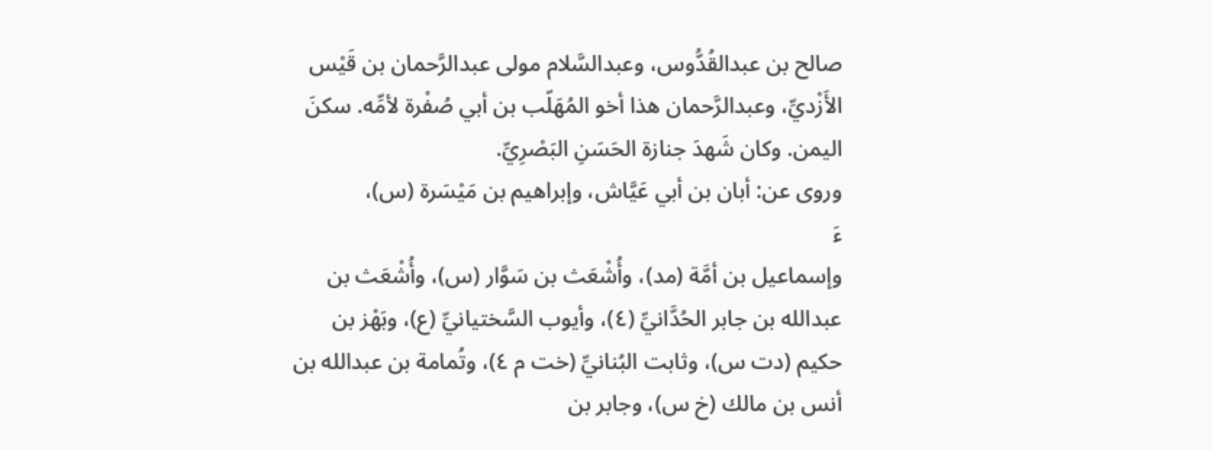صالح بن عبدالقُدُّوس، وعبدالسَّلام مولى عبدالرَّحمان بن قَيْس
الأَزْديِّ، وعبدالرَّحمان هذا أخو المُهَلّب بن أبي صُفْرة لأمِّه. سكنَ
اليمن. وكان شَهدَ جنازة الحَسَنِ البَصْرِيِّ.
وروى عن: أبان بن أبي عَيَّاش، وإبراهيم بن مَيْسَرة (س)،
ءَ
وإسماعيل بن أمَّة (مد)، وأُشْعَث بن سَوَّار (س)، وأُشْعَث بن
عبدالله بن جابر الحُدَّانيِّ (٤)، وأيوب السَّختيانيِّ (ع)، وبَهْز بن
حكيم (دت س)، وثابت البُنانيِّ (خت م ٤)، وتُمامة بن عبدالله بن
أنس بن مالك (خ س)، وجابر بن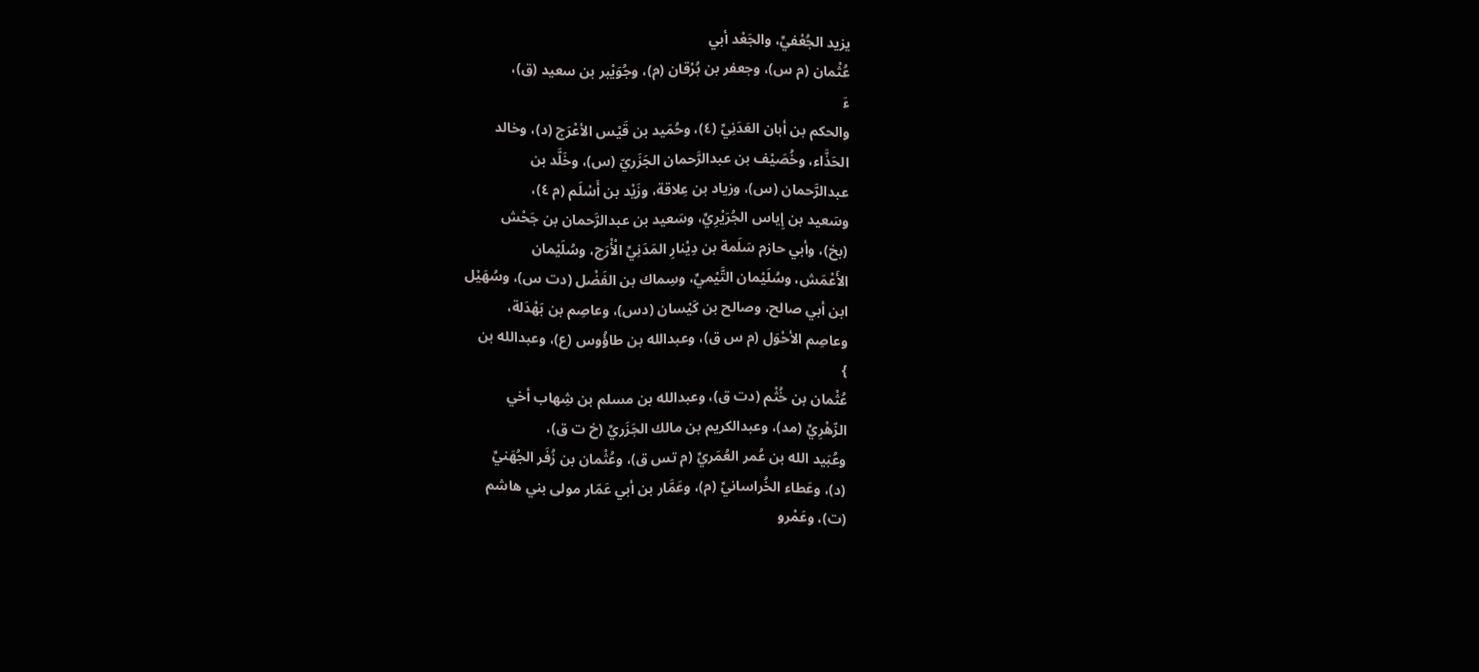يزيد الجُعْفيِّ، والجَعْد أبي
عُثْمان (م س)، وجعفر بن بُرْقان (م)، وجُوَيْبر بن سعيد (ق)،
ءَ
والحكم بن أبان العَدَنِيِّ (٤)، وحُمَيد بن قَيْس الأعْرَج (د)، وخالد
الحَذَّاء، وخُصَيْف بن عبدالرَّحمان الجَزَريّ (س)، وخَلَّد بن
عبدالرَّحمان (س)، وزياد بن عِلاقة، وزَيْد بن أَسْلَم (م ٤)،
وسَعيد بن إِياس الجُرَيْرِيِّ، وسَعيد بن عبدالرَّحمان بن جَحْش
(بخ)، وأبي حازم سَلَمة بن دِيْنارِ المَدَنِيِّ الْأْرَج، وسُلَيْمان
الأَعْمَش، وسُلَيْمان التَّيْميِّ، وسِماك بن الفَضْل (دت س)، وسُهَيْل
ابن أبي صالح، وصالح بن كَيْسان (دس)، وعاصِم بن بَهْدَلة،
وعاصِم الأحْوَل (م س ق)، وعبدالله بن طاؤُوس (ع)، وعبدالله بن
}
عُثْمان بن خُثْم (دت ق)، وعبدالله بن مسلم بن شِهاب أخي
الزّهْرِيِّ (مد)، وعبدالكريم بن مالك الجَزَريِّ (خ ت ق)،
وعُبَيد الله بن عُمر العُمَريِّ (م تس ق)، وعُثْمان بن زُفَر الجُهَنيِّ
(د)، وعَطاء الخُراسانيِّ (م)، وعَمَّار بن أبي عَمّار مولى بني هاشم
(ت)، وعَمْرو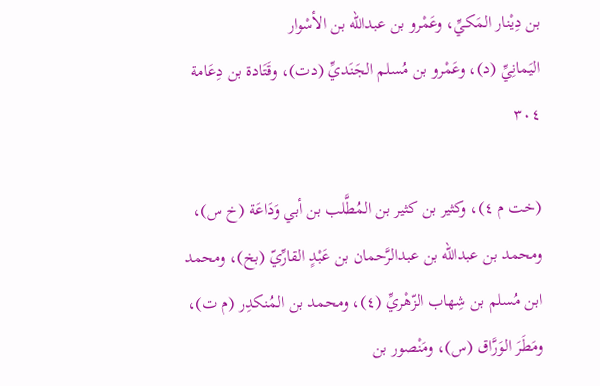بن دِيْنار المَكيِّ، وعَمْرو بن عبدالله بن الأسْوار
اليَمانِيِّ (د)، وعَمْرو بن مُسلم الجَنَديِّ (دت)، وقَتَادة بن دِعَامة
٣٠٤

(خت م ٤)، وكثير بن كثير بن المُطَّلب بن أبي وَدَاعَة (خ س)،
ومحمد بن عبدالله بن عبدالرَّحمان بن عَبْدٍ القارِّيّ (بخ)، ومحمد
ابن مُسلم بن شِهاب الزّهْريِّ (٤)، ومحمد بن المُنكدِر (م ت)،
ومَطَرَ الوَرَّاق (س)، ومَنْصور بن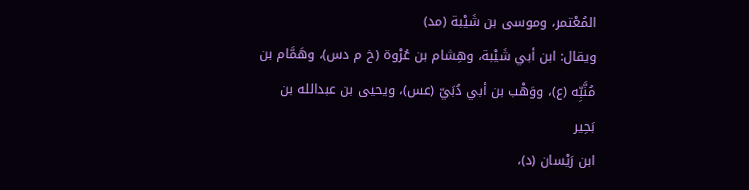المُعْتمر، وموسى بن شَيْبة (مد)
ويقال: ابن أبي شَيْبة، وهِشام بن عُرْوة (خ م دس)، وهَمَّام بن
مُنَّبِّه (ع)، ووَهْب بن أبي دُبَيّ (عس)، ويحيى بن عبدالله بن بَحِير
ابن رَیْسان (د)،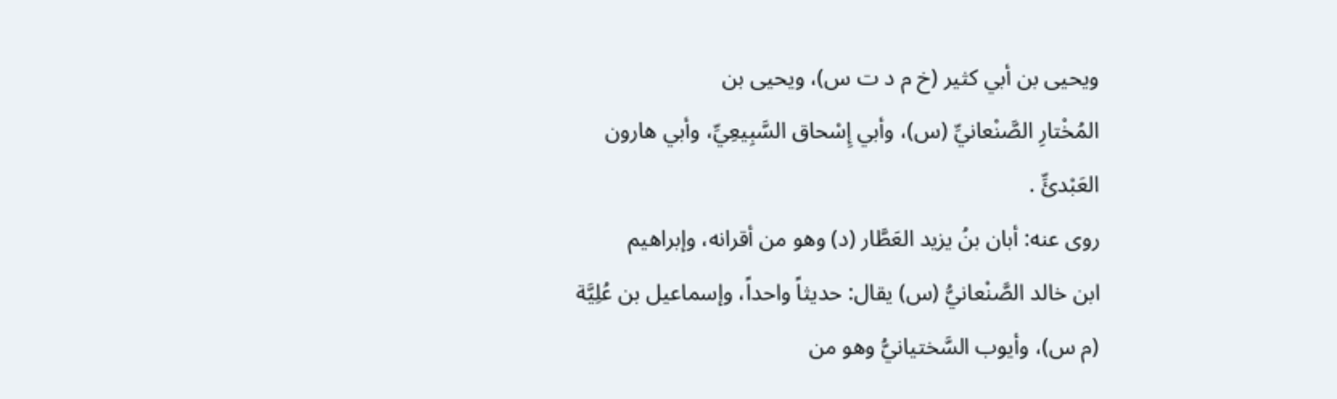ویحیی بن أبي کثیر (خ م د ت س)، ويحيى بن
المُخْتارِ الصَّنْعانيِّ (س)، وأبي إِسْحاق السَّبِيعِيِّ، وأبي هارون
العَبْدئِّ .
روى عنه: أبان بنُ يزيد العَطَّار (د) وهو من أقرانه، وإبراهيم
ابن خالد الصَّنْعانيُّ (س) يقال: حديثاً واحداً، وإسماعيل بن عُلِيَّة
(م س)، وأيوب السَّختيانيُّ وهو من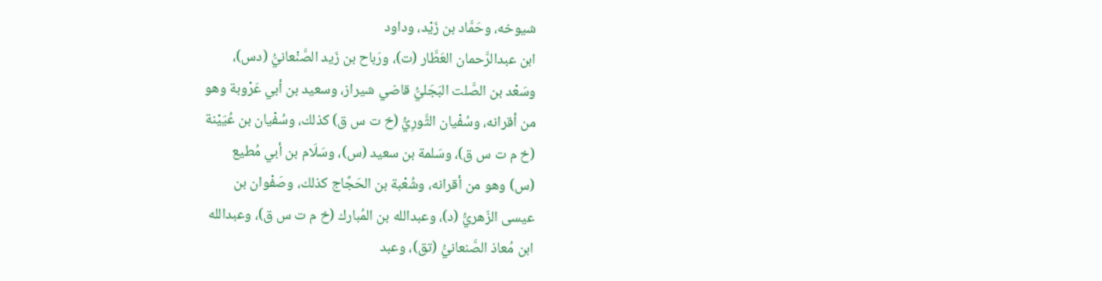شيوخه، وحَمَّاد بن زَيْد، وداود
ابن عبدالرَّحمان العَطَّار (ت)، ورَباح بن زَيد الصَّنْعانيُّ (دس)،
وسَعْد بن الصَّلت البَجَليُّ قاضي شيراز، وسعيد بن أبي عَرْوبة وهو
من أقرانه، وسُفْيان الثَّورِيُّ (خ ت س ق) كذلك، وسُفْيان بن عُيَيْنة
(خ م ت س ق)، وسَلمة بن سعيد (س)، وسَلَام بن أبي مُطيع
(س) وهو من أقرانه، وشُعْبة بن الحَجَّاج كذلك، وصَفْوان بن
عيسى الزّهريُّ (د)، وعبدالله بن المُبارك (خ م ت س ق)، وعبدالله
ابن مُعاذ الصَّنعانيُّ (تق)، وعبد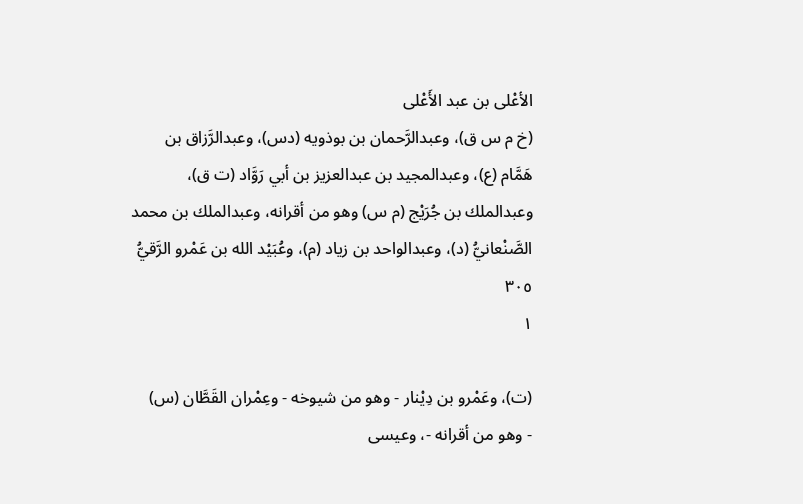الأعْلى بن عبد الأَعْلى
(خ م س ق)، وعبدالرَّحمان بن بوذويه (دس)، وعبدالرَّزاق بن
هَمَّام (ع)، وعبدالمجيد بن عبدالعزيز بن أبي رَوَّاد (ت ق)،
وعبدالملك بن جُرَيْج (م س) وهو من أقرانه، وعبدالملك بن محمد
الصَّنْعانيُّ (د)، وعبدالواحد بن زياد (م)، وعُبَيْد الله بن عَمْرو الرَّقيُّ
٣٠٥
١

(ت)، وعَمْرو بن دِيْنار - وهو من شيوخه - وعِمْران القَطَّان (س)
- وهو من أقرانه -، وعيسى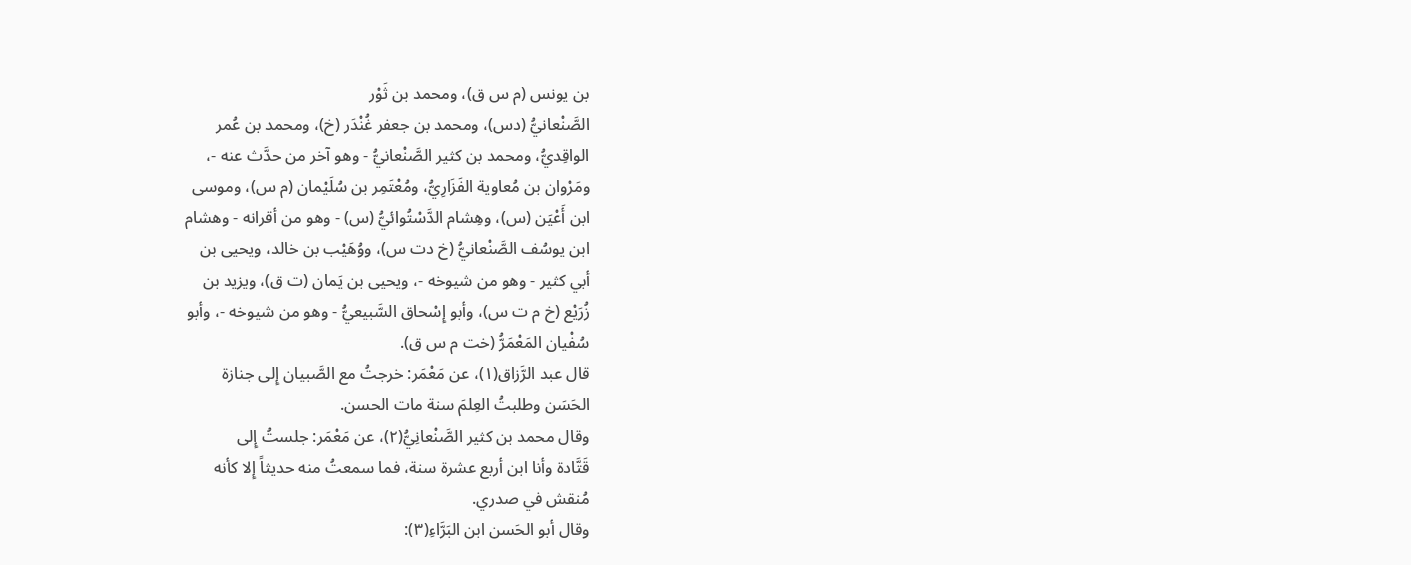بن يونس (م س ق)، ومحمد بن ثَوْر
الصَّنْعانيُّ (دس)، ومحمد بن جعفر غُنْدَر (خ)، ومحمد بن عُمر
الواقِديُّ، ومحمد بن كثير الصَّنْعانيُّ - وهو آخر من حدَّث عنه -،
ومَرْوان بن مُعاوية الفَزَارِيُّ، ومُعْتَمِر بن سُلَيْمان (م س)، وموسى
ابن أَعْيَن (س)، وهِشام الدَّسْتُوائيُّ (س) - وهو من أقرانه - وهشام
ابن يوسُف الصَّنْعانيُّ (خ دت س)، ووُهَيْب بن خالد، ويحيى بن
أبي كثير - وهو من شيوخه -، ويحيى بن يَمان (ت ق)، ويزيد بن
زُرَيْع (خ م ت س)، وأبو إِسْحاق السَّبيعيُّ - وهو من شيوخه -، وأبو
سُفْيان المَعْمَرُّ (خت م س ق).
قال عبد الرَّزاق(١)، عن مَعْمَر: خرجتُ مع الصَّبيان إِلى جنازة
الحَسَن وطلبتُ العِلمَ سنة مات الحسن.
وقال محمد بن كثير الصَّنْعانِيُّ(٢)، عن مَعْمَر: جلستُ إِلى
قَتَّادة وأنا ابن أربع عشرة سنة، فما سمعتُ منه حديثاً إِلا كأنه
مُنقش في صدري.
وقال أبو الحَسن ابن البَرَّاءِ(٣):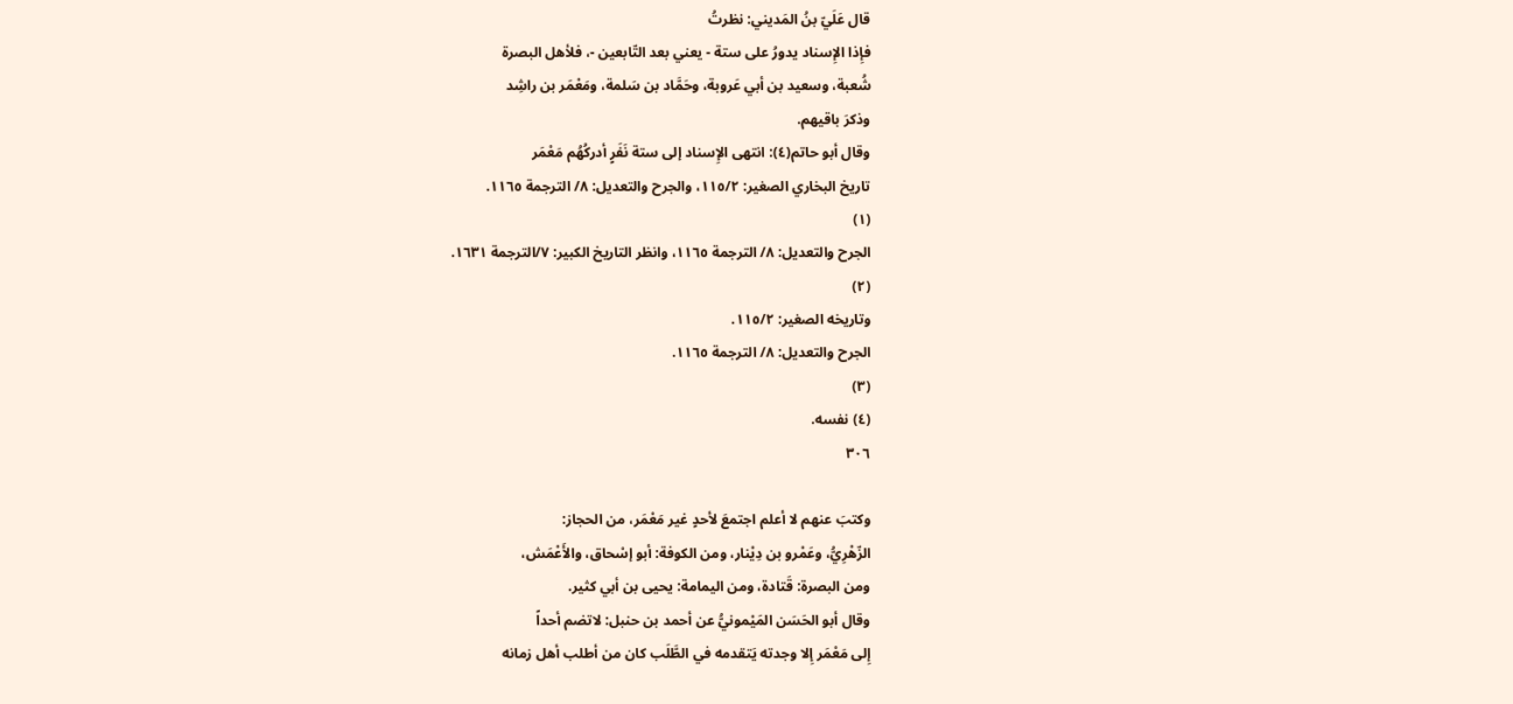قال عَلَيّ بنُ المَديني: نظرتُ
فإِذا الإِسناد يدورُ على ستة - يعني بعد التّابعين -، فلأهل البصرة
شُعبة، وسعيد بن أبي عَروبة، وحَمَّاد بن سَلمة، ومَعْمَر بن راشِد
وذكرَ باقيهم.
وقال أبو حاتم(٤): انتهى الإِسناد إلى ستة نَفَرٍ أدركُهُم مَعْمَر
تاريخ البخاري الصغير: ١١٥/٢، والجرح والتعديل: ٨/ الترجمة ١١٦٥.
(١)
الجرح والتعديل: ٨/ الترجمة ١١٦٥، وانظر التاريخ الكبير: ٧/الترجمة ١٦٣١.
(٢)
وتاريخه الصغير: ١١٥/٢.
الجرح والتعديل: ٨/ الترجمة ١١٦٥.
(٣)
(٤) نفسه.
٣٠٦

وكتبَ عنهم لا أعلم اجتمعَ لأحدٍ غير مَعْمَر، من الحجاز:
الزّهْرِيُّ، وعَمْرو بن دِيْنار، ومن الكوفة: أبو إسْحاق، والأَعْمَش،
ومن البصرة: قَتادة، ومن اليمامة: يحيى بن أبي كثير.
وقال أبو الحَسَن المَيْمونيُّ عن أحمد بن حنبل: لاتضم أحداً
إِلى مَعْمَر إِلا وجدته يَتقدمه في الطَّلَب كان من أطلب أهل زمانه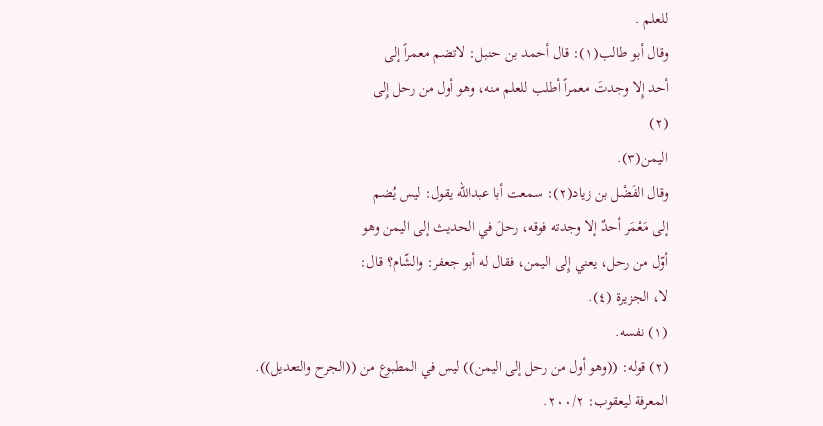للعلم .
وقال أبو طالب(١): قال أحمد بن حنبل: لاتضم معمراً إلى
أحد إِلا وجدتَ معمراً أطلب للعلم منه، وهو أول من رحل إِلى
(٢)
الیمن(٣).
وقال الفَضْل بن زياد(٢): سمعت أبا عبدالله يقول: ليس يُضم
إلى مَعْمَر أحدٌ إلا وجدته فوقه، رحلَ في الحديث إلى اليمن وهو
أوّل من رحل، يعني إِلى اليمن، فقال له أبو جعفر: والشّام؟ قال:
لا، الجزيرة (٤).
(١) نفسه.
(٢) قوله: ((وهو أول من رحل إلى اليمن)) ليس في المطبوع من ((الجرح والتعديل)).
المعرفة ليعقوب: ٢٠٠/٢.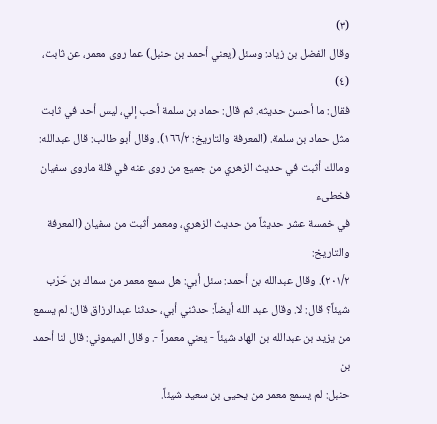(٣)
وقال الفضل بن زياد: وسئل (يعني أحمد بن حنبل) عما روى معمر، عن ثابت،
(٤)
فقال: ما أحسن حديثه. ثم قال: حماد بن سلمة أحب إلي، ليس أحد في ثابت
مثل حماد بن سلمة. (المعرفة والتاريخ: ١٦٦/٢). وقال أبو طالب: قال عبدالله:
ومالك أثبت في حديث الزهري من جميع من روى عنه في قلة ماروى سفيان فخطىء
في خمسة عشر حديثاً من حديث الزهري، ومعمر أثبت من سفيان (المعرفة والتاريخ:
٢٠١/٢). وقال عبدالله بن أحمد: سئل أبي: هل سمع معمر من سماك بن حَرْب
شيئاً؟ قال: لا. وقال عبد الله أيضاً: حدثني أبي، حدثنا عبدالرزاق قال: لم يسمع
من يزيد بن عبدالله بن الهاد شيئاً - يعني معمراً -. وقال الميموني: قال لنا أحمد بن
حنبل: لم يسمع معمر من يحيى بن سعيد شيئاً.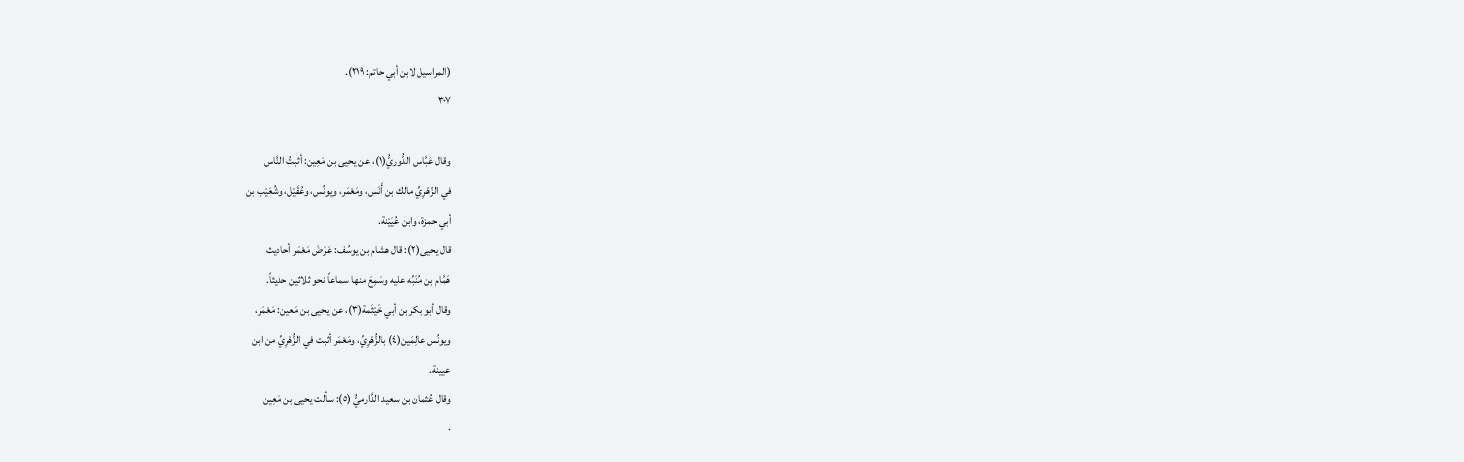(المراسيل لابن أبي حاتم: ٢١٩).
٣٠٧

وقال عَبَّاس الدُّوريُّ(١)، عن يحيى بن مَعِين: أثبتُ النَّاس
في الزّهْرِيِّ مالك بن أَنَس، ومَعْمَر، ويونُس، وعُقَيْل، وشُعَيْب بن
أبي حمزة، وابن عُيَيْنة.
قال يحيى(٢): قال هشام بن يوسُف: عَرَضَ مَعْمَر أحاديث
هَمَّام بن مُنَبِّه عليه وسَمِعَ منها سماعاً نحو ثلاثين حديثاً.
وقال أبو بكر بن أبي خَيْثَمة(٣)، عن يحيى بن مَعين: مَعْمَر،
ويونُس عالِمَين(٤) بالزُّهْرِيِّ، ومَعْمَر أثبت في الزُّهْرِيِّ من ابن
عيينة.
وقال عُثمان بن سعيد الدَّارميُّ (٥): سألت يحيى بن مَعِين
·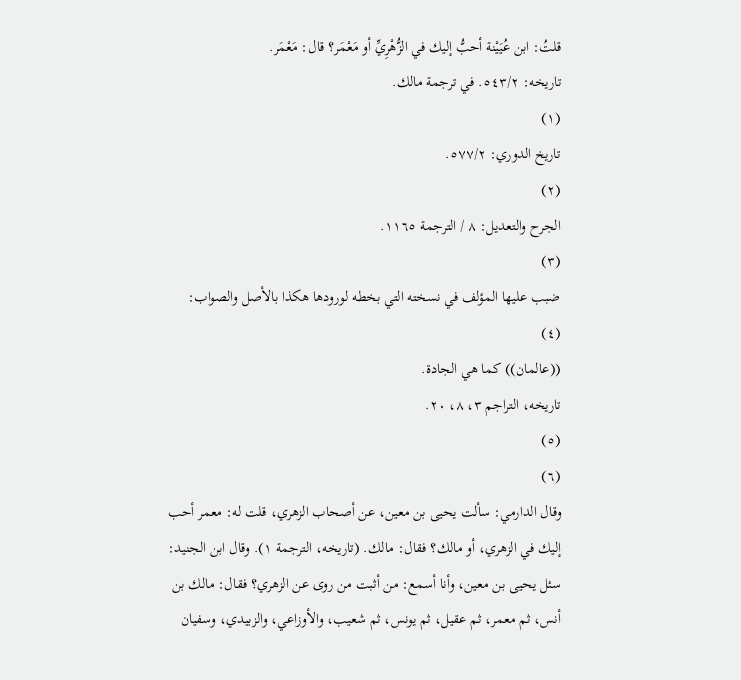قلتُ: ابن عُيَيْنة أحبُّ إليك في الزُّهْرِيِّ أو مَعْمَر؟ قال: مَعْمَر.
تاريخه: ٥٤٣/٢. في ترجمة مالك.
(١)
تاريخ الدوري: ٥٧٧/٢.
(٢)
الجرح والتعديل: ٨ / الترجمة ١١٦٥.
(٣)
ضبب عليها المؤلف في نسخته التي بخطه لورودها هكذا بالأصل والصواب:
(٤)
((عالمان)) كما هي الجادة.
تاريخه، التراجم ٣، ٨، ٢٠.
(٥)
(٦)
وقال الدارمي: سألت يحيى بن معين، عن أصحاب الزهري، قلت له: معمر أحب
إليك في الزهري، أو مالك؟ فقال: مالك. (تاريخه، الترجمة ١). وقال ابن الجنيد:
سئل يحيى بن معين، وأنا أسمع: من أثبت من روى عن الزهري؟ فقال: مالك بن
أنس، ثم معمر، ثم عقيل، ثم يونس، ثم شعيب، والأوزاعي، والزبيدي، وسفيان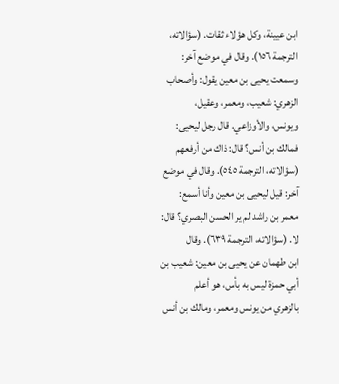ابن عيينة، وكل هؤلاء ثقات. (سؤالاته، الترجمة ١٥٦). وقال في موضع آخر:
وسمعت يحيى بن معين يقول: وأصحاب الزهري: شعيب، ومعمر، وعقيل،
ويونس، والأوزاعي. قال رجل ليحيى: فمالك بن أنس؟ قال: ذاك من أرفعهم
(سؤالاته، الترجمة ٥٤٥). وقال في موضع آخر: قيل ليحيى بن معين وأنا أسمع:
معمر بن راشد لم ير الحسن البصري؟ قال: لا. (سؤالاته، الترجمة ٦٣٩). وقال
ابن طهمان عن يحيى بن معين: شعيب بن أبي حمزة ليس به بأس، هو أعلم
بالزهري من يونس ومعمر، ومالك بن أنس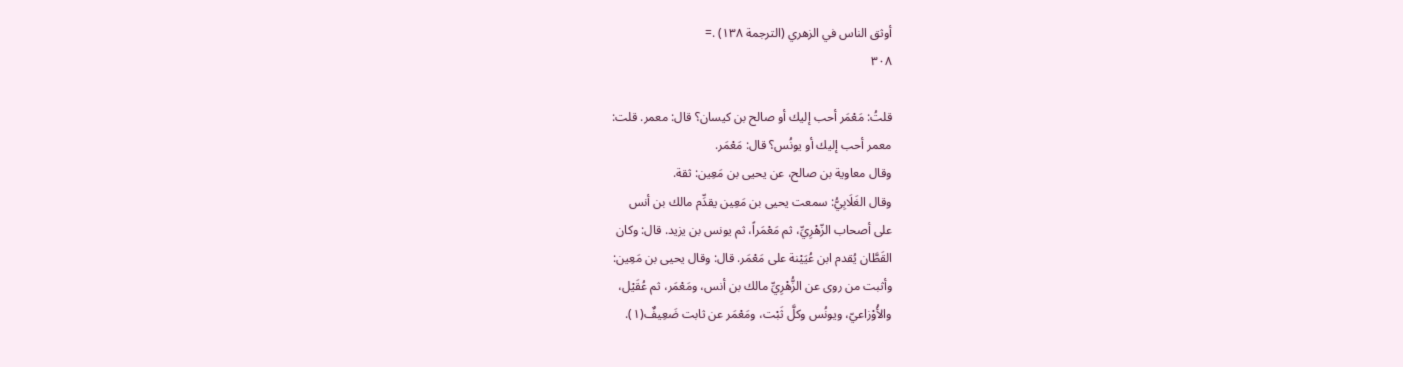أوثق الناس في الزهري (الترجمة ١٣٨) .=
٣٠٨

قلتُ: مَعْمَر أحب إليك أو صالح بن كيسان؟ قال: معمر. قلت:
معمر أحب إليك أو يونُس؟ قال: مَعْمَر.
وقال معاوية بن صالح، عن يحيى بن مَعِين: ثقة.
وقال الغَلَابِيُّ: سمعت يحيى بن مَعِين يقدِّم مالك بن أنس
على أصحاب الزّهْرِيِّ، ثم مَعْمَراً، ثم يونس بن يزيد. قال: وكان
القَطَّان يُقدم ابن عُيَيْنة على مَعْمَر. قال: وقال يحيى بن مَعِين:
وأثبت من روى عن الزُّهْرِيِّ مالك بن أنس، ومَعْمَر، ثم عُقَيْل،
والأُوْزاعيّ، ويونُس وكلَّ ثَبْت، ومَعْمَر عن ثابت ضَعِيفٌ(١).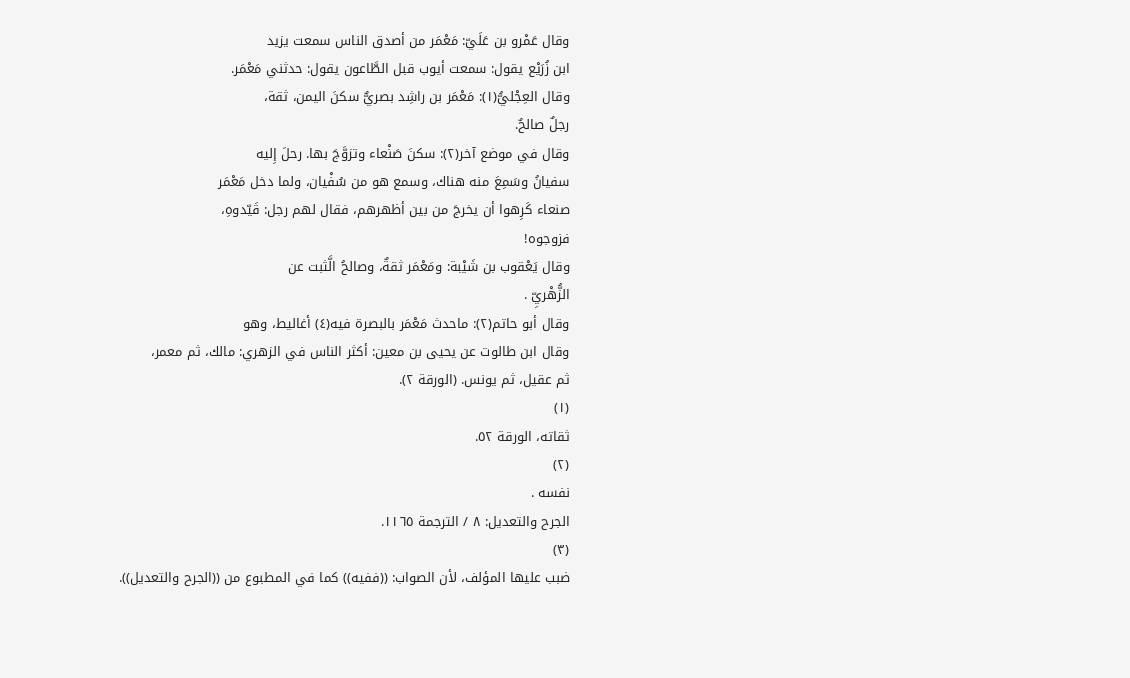وقال عَمْرو بن عَلَيّ: مَعْمَر من أصدق الناس سمعت يزيد
ابن زُرَيْع يقول: سمعت أيوب قبل الطَّاعون يقول: حدثني مَعْمَر.
وقال العِجْليُّ(١): مَعْمَر بن راشِد بصريٌّ سكنَ اليمن، ثقة،
رجلٌ صالحٌ.
وقال في موضع آخر(٢): سكنَ صَنْعاء وتزوَّجَ بها. رحلَ إِليه
سفيانُ وسَمِعَ منه هناك، وسمع هو من سُفْيان، ولما دخل مَعْمَر
صنعاء كَرِهوا أن يخرجَ من بين أظهرهم، فقال لهم رجل: قَيّدوهِ،
فزوجوه!
وقال يَعْقوب بن شَيْبة: ومَعْمَر ثقةٌ، وصالحُ الَّثبت عن
الزُّهْريِّ .
وقال أبو حاتم(٢): ماحدث مَعْمَر بالبصرة فيه(٤) أغاليط، وهو
وقال ابن طالوت عن يحيى بن معين: أكثر الناس في الزهري: مالك، ثم معمر،
ثم عقيل، ثم يونس. (الورقة ٢).
(١)
ثقاته، الورقة ٥٢.
(٢)
نفسه .
الجرح والتعديل: ٨ / الترجمة ١١٦٥.
(٣)
ضبب عليها المؤلف، لأن الصواب: ((ففيه)) كما في المطبوع من ((الجرح والتعديل)).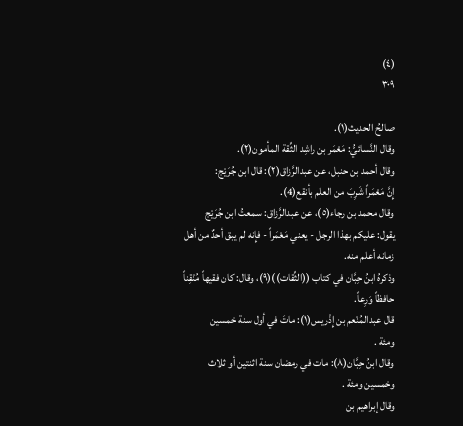(٤)
٣٠٩

صالحُ الحديث(١).
وقال النَّسائيُّ: مَعْمَر بن راشِد الثِّقة المأمون(٢).
وقال أحمد بن حنبل، عن عبدالرَّزاق(٢): قال ابن جُرَيْج:
إِنَّ مَعْمَراً شَرِبَ من العلم بأنقع(4).
وقال محمد بن رجاء(٥)، عن عبدالرَّزاق: سمعتُ ابن جُرَيْج
يقول: عليكم بهذا الرجل - يعني مَعْمَراً - فإِنه لم يبق أحدٌ من أهل
زمانه أعلم منه.
وذكرهُ ابنُ حِبَّان في كتاب ((الثِّقات))(٩)، وقال: كان فقيهاً مُنْقِناً
حافظاً وَرِعاً.
قال عبدالمُنْعم بن إِذْريس(١): ماتَ في أول سنة خمسين
ومئة .
وقال ابنُ حِبَّان(٨): مات في رمضان سنة اثنتين أو ثلاث
وخمسين ومئة .
وقال إبراهيم بن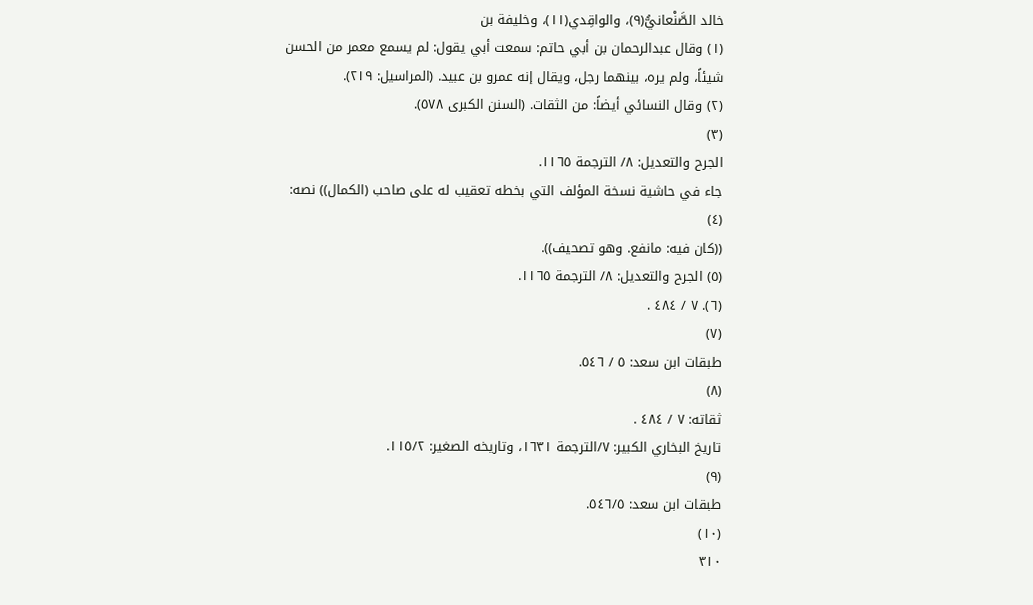خالد الصَّنْعانيُّ(٩)، والواقِدي(١١)، وخليفة بن
(١) وقال عبدالرحمان بن أبي حاتم: سمعت أبي يقول: لم يسمع معمر من الحسن
شيئاً، ولم يره، بينهما رجل، ويقال إنه عمرو بن عبيد. (المراسيل: ٢١٩).
(٢) وقال النسائي أيضاً: من الثقات. (السنن الكبرى ٥٧٨).
(٣)
الجرح والتعديل: ٨/ الترجمة ١١٦٥.
جاء في حاشية نسخة المؤلف التي بخطه تعقيب له على صاحب (الكمال)) نصه:
(٤)
((كان فيه: مانفع. وهو تصحیف)).
(٥) الجرح والتعديل: ٨/ الترجمة ١١٦٥.
(٦). ٧ / ٤٨٤ .
(٧)
طبقات ابن سعد: ٥ / ٥٤٦.
(٨)
ثقاته: ٧ / ٤٨٤ .
تاريخ البخاري الكبير: ٧/الترجمة ١٦٣١، وتاريخه الصغير: ١١٥/٢.
(٩)
طبقات ابن سعد: ٥٤٦/٥.
(١٠)
٣١٠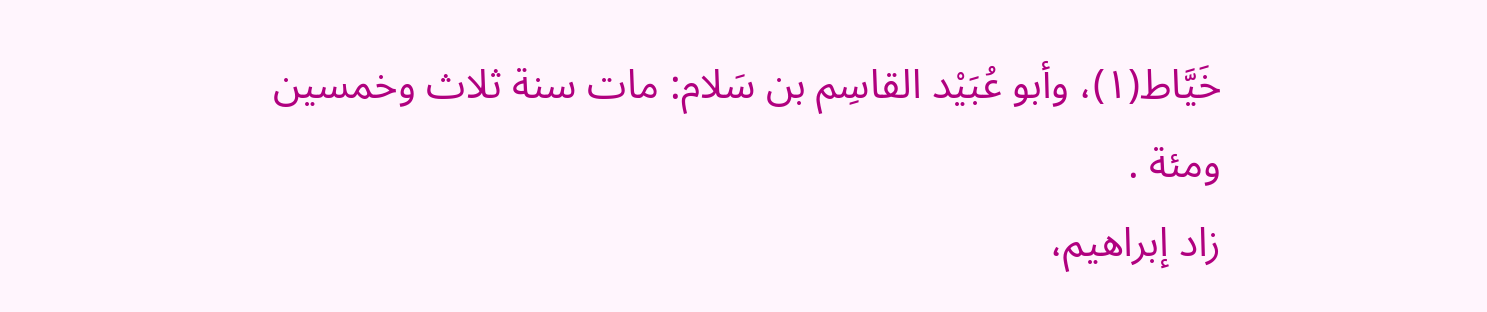خَيَّاط(١)، وأبو عُبَيْد القاسِم بن سَلام: مات سنة ثلاث وخمسين
ومئة .
زاد إبراهيم،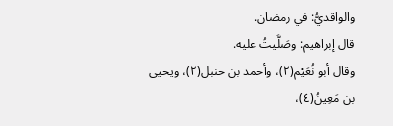والواقديُّ: في رمضان.
قال إبراهيم: وصَلَّيتُ عليه.
وقال أبو نُعَيْم(٢)، وأحمد بن حنبل(٢)، ويحيى بن مَعِينُ(٤)،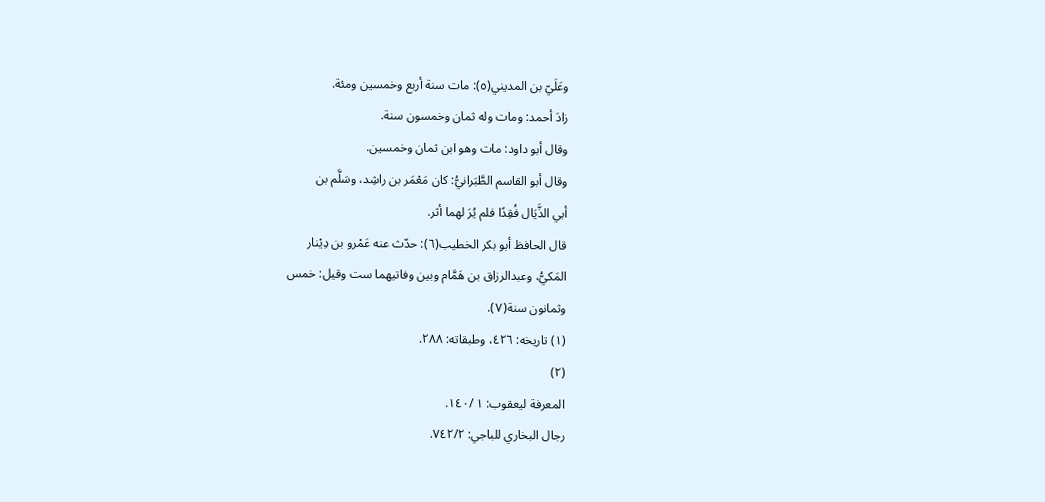وعَلَيّ بن المديني(٥): مات سنة أربع وخمسين ومئة.
زادَ أحمد: ومات وله ثمان وخمسون سنة.
وقال أبو داود: مات وهو ابن ثمان وخمسين.
وقال أبو القاسم الطَّبَرانيُّ: كان مَعْمَر بن راشِد، وسَلَّم بن
أبي الذَّيَال فُقِدًا فلم يُرَ لهما أثر.
قال الحافظ أبو بكر الخطيب(٦): حدّث عنه عَمْرو بن دِيْنار
المَكيُّ، وعبدالرزاق بن هَمَّام وبين وفاتيهما ست وقيل: خمس
وثمانون سنة(٧).
(١) تاريخه: ٤٢٦، وطبقاته: ٢٨٨.
(٢)
المعرفة ليعقوب: ١ /١٤٠.
رجال البخاري للباجي: ٧٤٢/٢.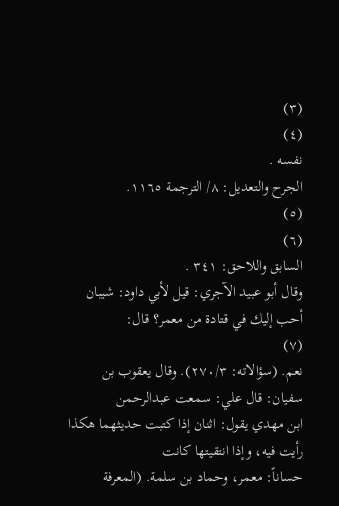(٣)
(٤)
نفسه .
الجرح والتعديل: ٨/ الترجمة ١١٦٥.
(٥)
(٦)
السابق واللاحق: ٣٤١ .
وقال أبو عبيد الآجري: قيل لأبي داود: شيبان أحب إليك في قتادة من معمر؟ قال:
(٧)
نعم. (سؤالاته: ٢٧٠/٣). وقال يعقوب بن سفيان: قال علي: سمعت عبدالرحمن
ابن مهدي يقول: اثنان إذا كتبت حديثهما هكذا رأيت فيه، وإذا انتقيتها كانت
حساناً: معمر، وحماد بن سلمة. (المعرفة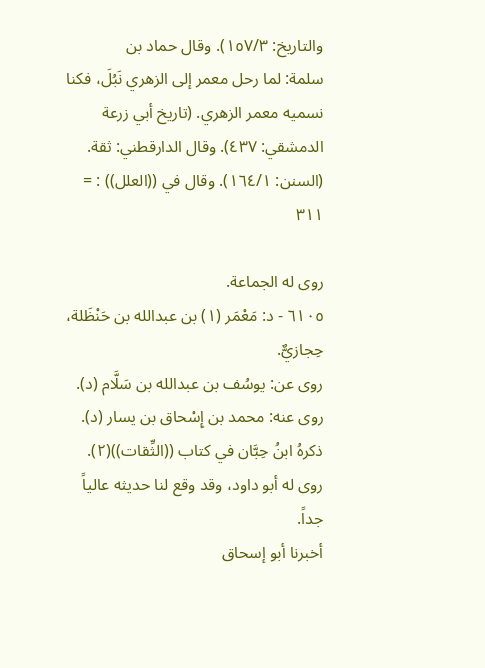والتاريخ: ١٥٧/٣). وقال حماد بن
سلمة: لما رحل معمر إلى الزهري نَبُلَ، فكنا نسميه معمر الزهري. (تاريخ أبي زرعة
الدمشقي: ٤٣٧). وقال الدارقطني: ثقة. (السنن: ١٦٤/١). وقال في ((العلل)) : =
٣١١

روى له الجماعة.
٦١٠٥ - د: مَعْمَر (١) بن عبدالله بن حَنْظَلة، حِجازيٌّ.
روى عن: يوسُف بن عبدالله بن سَلَّام (د).
روى عنه: محمد بن إِسْحاق بن يسار (د).
ذكرهُ ابنُ حِبَّان في كتاب ((الثِّقات))(٢).
روى له أبو داود، وقد وقع لنا حديثه عالياً جداً.
أخبرنا أبو إسحاق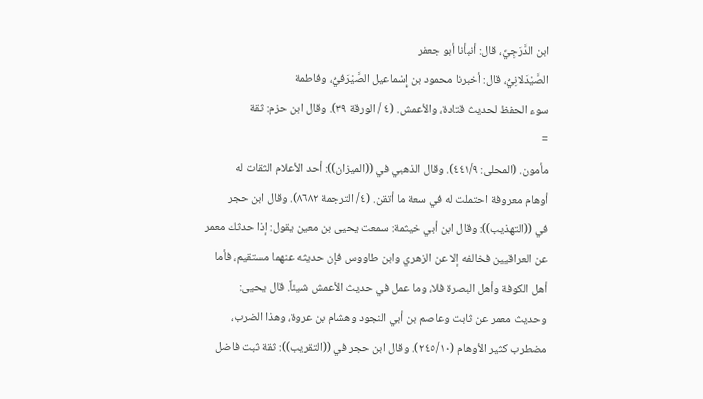ابن الدَّرَجِيِّ، قال: أنبأنا أبو جعفر
الصَّيْدَلانِيُّ، قال: أخبرنا محمود بن إِسْماعيل الصَّيْرَفيُّ، وفاطمة
سوء الحفظ لحديث قتادة، والأعمش. (٤ / الورقة ٣٩). وقال ابن حزم: ثقة
=
مأمون. (المحلى: ٤٤١/٩). وقال الذهبي في ((الميزان)): أحد الأعلام الثقات له
أوهام معروفة احتملت له في سعة ما أتقن. (٤/ الترجمة ٨٦٨٢). وقال ابن حجر
في ((التهذيب)): وقال ابن أبي خيثمة: سمعت يحيى بن معين يقول: إذا حدثك معمر
عن العراقيين فخالفه إلا عن الزهري وابن طاووس فإن حديثه عنهما مستقيم، فأما
أهل الكوفة وأهل البصرة فلا، وما عمل في حديث الأعمش شيئاً. قال يحيى:
وحديث معمر عن ثابت وعاصم بن أبي النجود وهشام بن عروة، وهذا الضرب،
مضطرب كثير الأوهام (٢٤٥/١٠). وقال ابن حجر في ((التقريب)): ثقة ثبت فاضل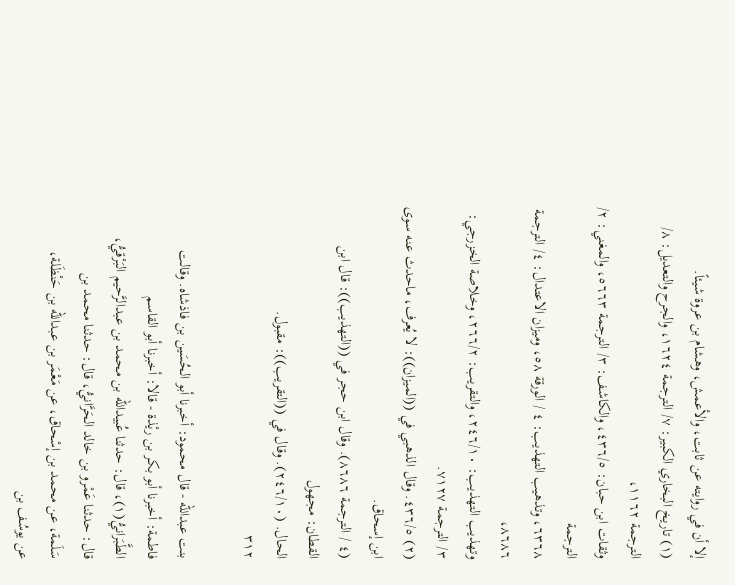إلا أن في روايته عن ثابت، والأعمش، وهشام بن عروة شيئاً.
(١) تاريخ البخاري الكبير: ٧/ الترجمة ١٦٢٤، والجرح والتعديل: ٨/ الترجمة ١١٦٢،
وثقات ابن حبان: ٤٣٦/٥، والكاشف: ٣/ الترجمة ٥٦٦٣، والمغني: ٢/ الترجمة
٦٣٦٨، وتذهيب التهذيب: ٤ / الورقة ٥٨، وميزان الاعتدال: ٤/ الترجمة ٨٦٨٦،
وتهذيب التهذيب: ٢٤٦/١٠، والتقريب: ٢٦٦/٢، وخلاصة الخزرجي:
٣/ الترجمة ٧١٢٧.
(٢) ٤٣٦/٥. وقال الذهبي في ((الميزان)): لا يُعرف، ماحدث عنه سوى ابن إسحاق.
(٤ / الترجمة ٨٦٨٦). وقال ابن حجر في ((التهذيب)): قال ابن القطان: مجهول
الحال. (٢٤٦/١٠). وقال في ((التقريب)): مقبول.
٣١٢

بنت عبدالله - قال محمود: أخبرنا أبو الحُسَين بن فاذشاه. وقالت
فاطمة: أخبرنا أبو بكر بن ريْذة - قالا: أخبرنا أبو القاسم
الطَّبَرانيُّ(١)، قال: حدثنا عُبيدالله بن محمد بن عبدالرَّحيم البَرْقيُّ،
قال: حدثنا عَمْرو بن خالد الحَرَّانيُّ، قال: حدثنا محمد بن
سَلَمة، عن محمد بن إسْحاق، عن مَعْمَر بن عبدالله بن حَنْظَلة،
عن يوسُف بن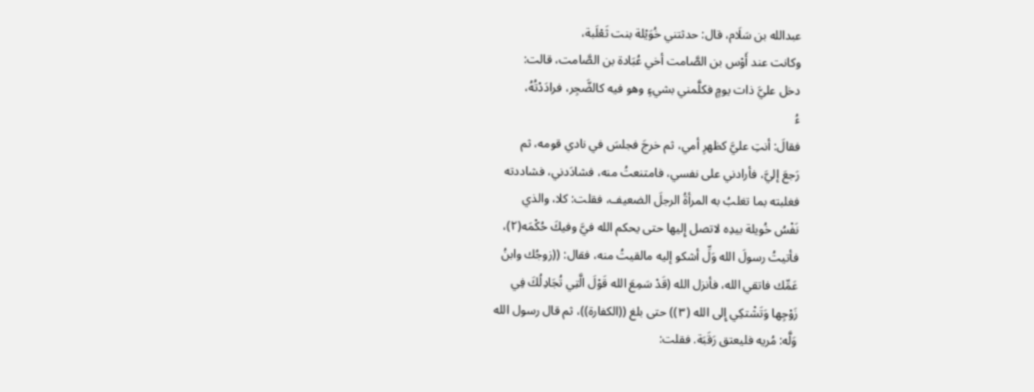عبدالله بن سَلَام، قال: حدثتني خُوَيْلة بنت ثَعْلَبة،
وكانت عند أَوْس بن الصَّامت أخي عُبَادة بن الصَّامت، قالت:
دخل عليَّ ذات يومٍ فكلَّمني بشيءٍ وهو فيه كالضَّجِر، فرادَدْتُهُ،
ءُ
فقالَ: أنتِ عليَّ كظهرِ أمي، ثم خرجَ فجلسَ في نادي قومه، ثم
رَجعَ إليَّ، فأرادني على نفسي، فامتنعتُ منه، فشادَدني، فشاددته
فغلبته بما تغلبُ به المرأةُ الرجلَ الضعيف، فقلت: كلا، والذي
نَفْسُ خُويلة بيدِه لاتصل إِليها حتى يحكم الله فيَّ وفيكَ حُكْمَه(٢)،
فأتيتُ رسولَ الله وَلِّ أشكو إليه مالقيتُ منه، فقال: ((زوجُك وابنُ
عَمِّك فاتقي الله، فأنزل الله (قَدْ سَمِعَ الله قَوْلَ الَّتِي تُجَادِلُكَ فِي
زَوْجِها وَتَشْتكِي إِلى الله (٣)) حتى بلغ ((الكفارة))، ثم قال رسول الله
وَلَّه: مُريه فليعتق رَقَبَة. فقلت: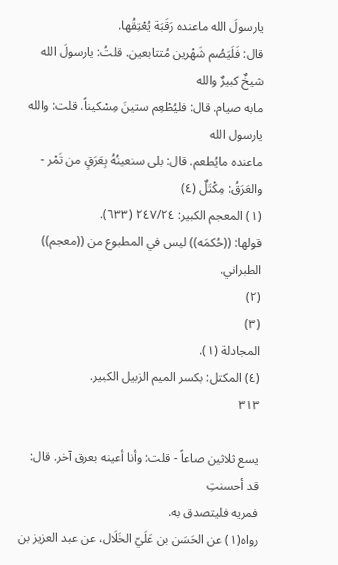يارسولَ الله ماعنده رَقَبَة يُعْتِقُها.
قال: فَلَيَصُم شَهْرين مُتتابعين. قلتُ: يارسولَ الله شيخٌ كبيرٌ والله
مابه صيام. قال: فليُطْعِم ستينَ مِسْكيناً. قلت: والله يارسول الله
ماعنده مايُطعم. قال: بلى سنعينُهُ بِعَرَقٍ من تَمْر - والعَرَقُ: مِكْتَلٌ (٤)
(١) المعجم الكبير: ٢٤٧/٢٤ (٦٣٣).
قولها: ((حُكمَه)) ليس في المطبوع من ((معجم)) الطبراني.
(٢)
(٣)
المجادلة (١).
(٤) المكتل: بكسر الميم الزبيل الكبير.
٣١٣

يسع ثلاثين صاعاً - قلت: وأنا أعينه بعرق آخر. قال: قد أحسنتِ
فمريه فليتصدق به.
رواه(١) عن الحَسَن بن عَلَيّ الخَلَال، عن عبد العزيز بن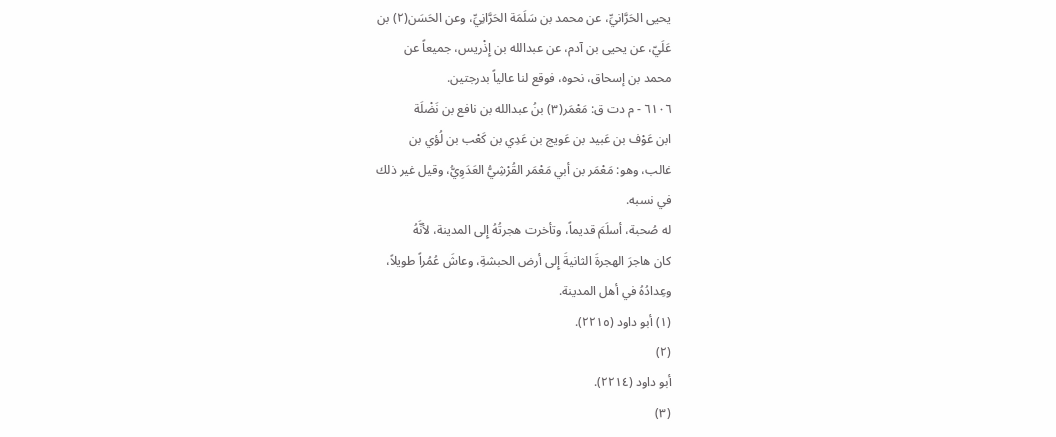يحيى الحَرَّانيِّ، عن محمد بن سَلَمَة الحَرَّانِيِّ، وعن الحَسَن(٢) بن
عَلَيّ، عن يحيى بن آدم، عن عبدالله بن إِذْريس، جميعاً عن
محمد بن إسحاق، نحوه، فوقع لنا عالياً بدرجتين.
٦١٠٦ - م دت ق: مَعْمَر(٣) بنُ عبدالله بن نافع بن نَضْلَة
ابن عَوْف بن عَبيد بن عَويج بن عَدِي بن كَعْب بن لُؤي بن
غالب، وهو: مَعْمَر بن أبي مَعْمَر القُرْشِيُّ العَدَوِيُّ، وقيل غير ذلك
في نسبه.
له صُحبة، أسلَمَ قديماً، وتأخرت هجرتُهُ إِلى المدينة، لأنَّهُ
كان هاجرَ الهجرةَ الثانيةَ إِلى أرض الحبشةِ، وعاشَ عُمُراً طويلاً،
وعِدادُهُ في أهل المدينة.
(١) أبو داود (٢٢١٥).
(٢)
أبو داود (٢٢١٤).
(٣)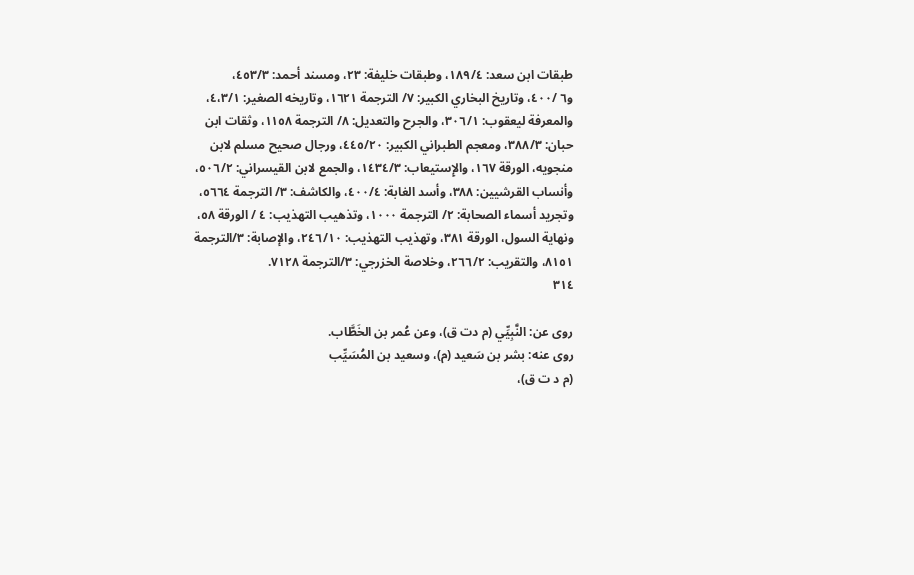طبقات ابن سعد: ١٨٩/٤، وطبقات خليفة: ٢٣، ومسند أحمد: ٤٥٣/٣،
و٦ /٤٠٠، وتاريخ البخاري الكبير: ٧/ الترجمة ١٦٢١، وتاريخه الصغير: ٤،٣/١،
والمعرفة ليعقوب: ٣٠٦/١، والجرح والتعديل: ٨/ الترجمة ١١٥٨، وثقات ابن
حبان: ٣٨٨/٣، ومعجم الطبراني الكبير: ٤٤٥/٢٠، ورجال صحيح مسلم لابن
منجويه، الورقة ١٦٧، والإِستيعاب: ١٤٣٤/٣، والجمع لابن القيسراني: ٥٠٦/٢،
وأنساب القرشيين: ٣٨٨، وأسد الغابة: ٤٠٠/٤، والكاشف: ٣/ الترجمة ٥٦٦٤،
وتجريد أسماء الصحابة: ٢/ الترجمة ١٠٠٠، وتذهيب التهذيب: ٤ / الورقة ٥٨،
ونهاية السول، الورقة ٣٨١، وتهذيب التهذيب: ٢٤٦/١٠، والإصابة: ٣/الترجمة
٨١٥١، والتقريب: ٢٦٦/٢، وخلاصة الخزرجي: ٣/الترجمة ٧١٢٨.
٣١٤

روى عن: النَّبِيِّي (م دت ق)، وعن عُمر بن الخَطَّاب.
روى عنه: بشر بن سَعيد (م)، وسعيد بن المُسَيِّب
(م د ت ق)،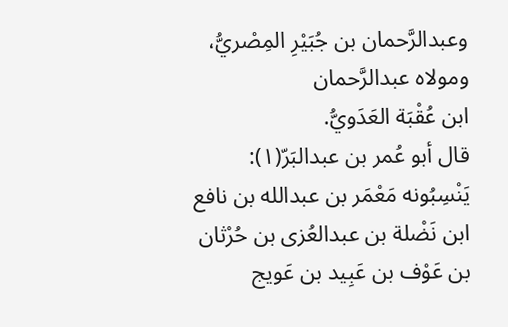وعبدالرَّحمان بن جُبَيْرِ المِصْريُّ، ومولاه عبدالرَّحمان
ابن عُقْبَة العَدَويُّ.
قال أبو عُمر بن عبدالبَرّ(١): يَنْسِبُونه مَعْمَر بن عبدالله بن نافع
ابن نَضْلة بن عبدالعُزى بن حُرْثان بن عَوْف بن عَبِيد بن عَويج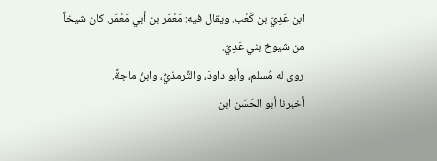ابن عَدِيّ بن كَعْب. ويقال فيه: مَعْمَر بن أبي مَعْمَر. كان شيخاً
من شيوخ بني عَدِيّ.
روى له مُسلم، وأبو داودَ، والتِّرمذيُّ، وابنُ ماجةً.
أخبرنا أبو الحَسَن ابن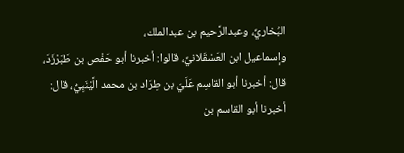البُخاريِّ، وعبدالرَّحيم بن عبدالملك،
وإسماعيل ابن العَسْقَلانيِّ، قالوا: أخبرنا أبو حَفْص بن طَبَرْزَدَ،
قال: أخبرنا أبو القاسِم عَلَيّ بن طِرَاد بن محمد الَّيْنَبِيُّ، قال:
أخبرنا أبو القاسم بن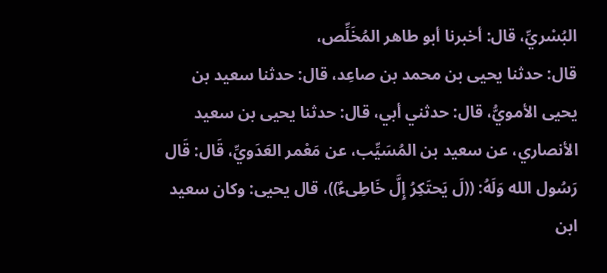البُسْريِّ، قال: أخبرنا أبو طاهر المُخَلِّص،
قال: حدثنا يحيى بن محمد بن صاعِد، قال: حدثنا سعيد بن
يحيى الأمويُّ، قال: حدثني أبي، قال: حدثنا يحيى بن سعيد
الأنصاري، عن سعيد بن المُسَيِّب، عن مَعْمر العَدَويِّ، قَال: قَال
رَسُول الله وَلَهُ: ((لَ يَحتَكِرُ إِلَّ خَاطِىءٌ))، قال يحيى: وكان سعيد
ابن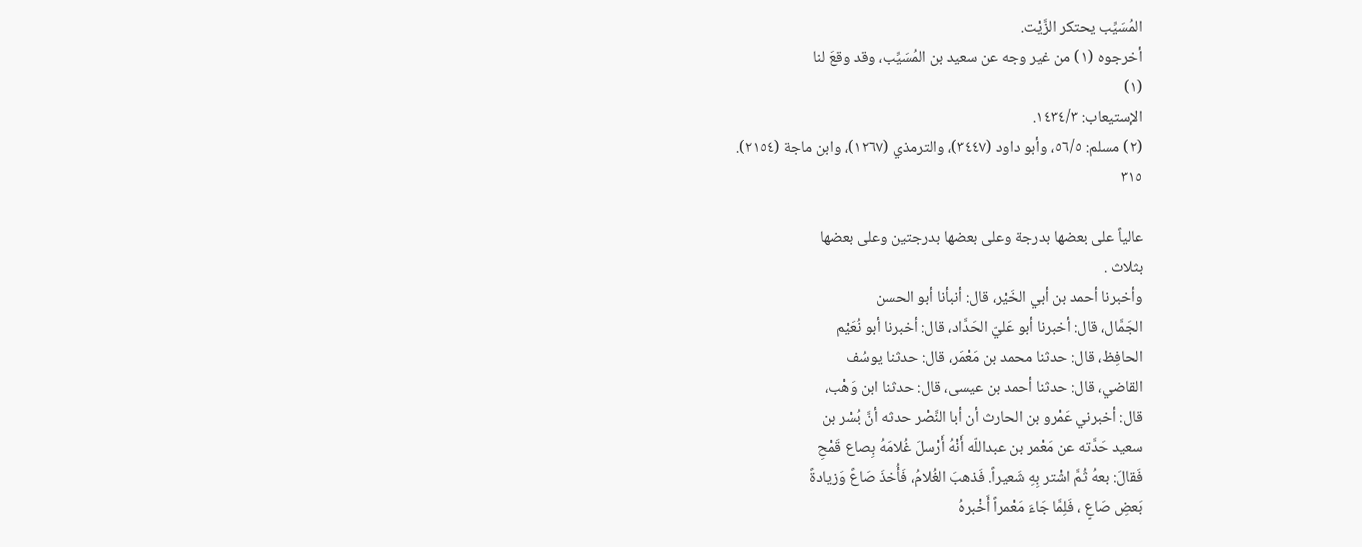المُسَيِّب يحتكر الزَّيْت.
أخرجوه (١) من غير وجه عن سعيد بن المُسَيِّب، وقد وقعَ لنا
(١)
الإستيعاب: ١٤٣٤/٣.
(٢) مسلم: ٥٦/٥، وأبو داود (٣٤٤٧)، والترمذي (١٢٦٧)، وابن ماجة (٢١٥٤).
٣١٥

عالياً على بعضها بدرجة وعلى بعضها بدرجتين وعلى بعضها
بثلاث .
وأخبرنا أحمد بن أبي الخَيْر، قال: أنبأنا أبو الحسن
الجَمَّال، قال: أخبرنا أبو عَليّ الحَدَّاد، قال: أخبرنا أبو نُعَيْم
الحافِظ، قال: حدثنا محمد بن مَعْمَر، قال: حدثنا يوسُف
القاضي، قال: حدثنا أحمد بن عيسى، قال: حدثنا ابن وَهْب،
قال: أخبرني عَمْرو بن الحارث أن أبا النَّصْر حدثه أنَّ بُسْر بن
سعيد حَدَّته عن مَعْمر بن عبداللّه أَنْهُ أَرْسلَ غُلامَهُ بِصاع قَمْحِ
فَقالَ: بعهُ ثُمَّ اشْتر بِهِ شَعيراً. فَذهبَ الغُلامُ، فَأُخذَ صَاعً وَزيادةً
بَعضِ صَاعٍ ، فَلِمَّا جَاءَ مَعْمراً أَخْبرهُ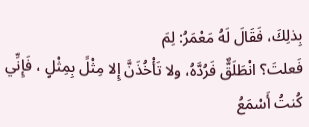بِذلِكَ، فَقَالَ لَهُ مَعْمَرُ: لِمَ
فَعلتَ؟ انْطَلَقٌّ فَرُدَّهُ، ولا تَأْخُذَنَّ إِلا مِثْلً بِمِثْلٍ ، فَإِنِّي كُنتُ أَسْمَعُ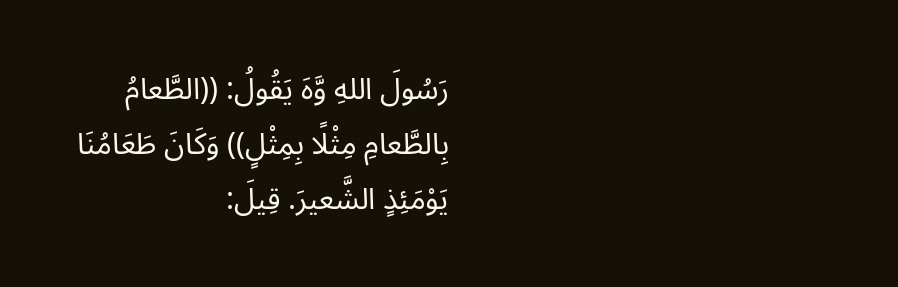رَسُولَ اللهِ وَّهَ يَقُولُ: ((الطَّعامُ بِالطَّعامِ مِثْلًا بِمِثْلٍ)) وَكَانَ طَعَامُنَا
يَوْمَئِذٍ الشَّعيرَ. قِيلَ: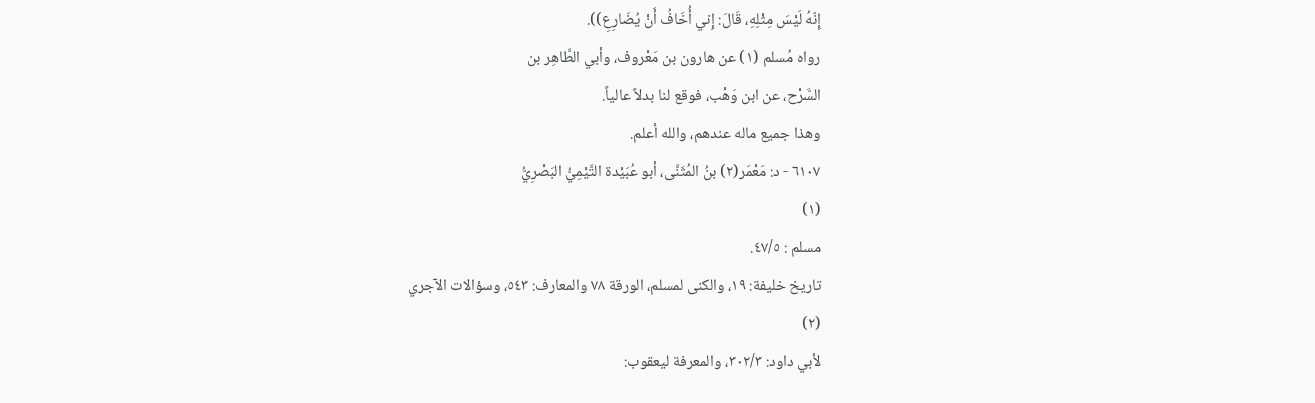إِنّهُ لَيْسَ مِثْلِهِ، قَالَ: إِني أُخَافُ أَنْ يُضَارِعِ)).
رواه مُسلم (١) عن هارون بن مَعْروف، وأبي الطَّاهِر بن
السَّرْح، عن ابن وَهْب، فوقع لنا بدلاً عالياً.
وهذا جميع ماله عندهم، والله أعلم.
٦١٠٧ - د: مَعْمَر(٢) بنُ المُثَنَّى، أبو عُبَيْدة التَّيْمِيُّ البَصْرِيُّ
(١)
مسلم : ٤٧/٥.
تاريخ خليفة: ١٩، والكنى لمسلم، الورقة ٧٨ والمعارف: ٥٤٣، وسؤالات الآجري
(٢)
لأبي داود: ٣٠٢/٣، والمعرفة ليعقوب: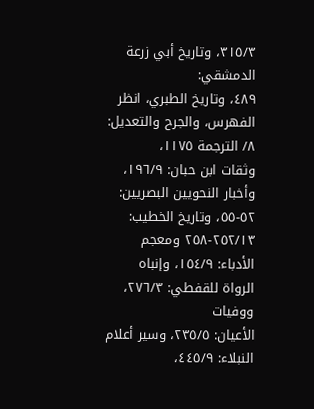٣١٥/٣، وتاريخ أبي زرعة الدمشقي:
٤٨٩، وتاريخ الطبري، انظر الفهرس، والجرح والتعديل: ٨/ الترجمة ١١٧٥،
وثقات ابن حبان: ١٩٦/٩، وأخبار النحويين البصريين: ٥٢-٥٥، وتاريخ الخطيب:
٢٥٢/١٣-٢٥٨ ومعجم الأدباء: ١٥٤/٩، وإنباه الرواة للقفطي: ٢٧٦/٣، ووفيات
الأعيان: ٢٣٥/٥، وسير أعلام النبلاء: ٤٤٥/٩،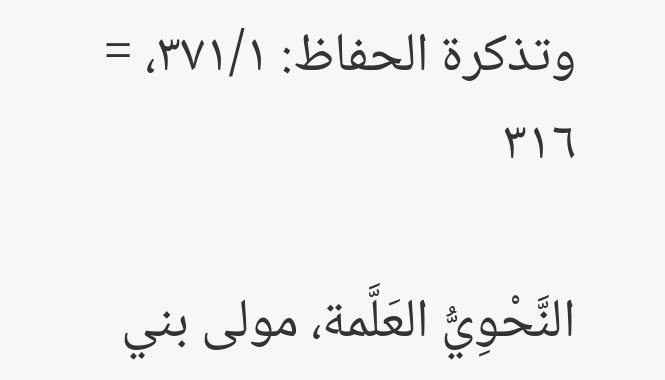وتذكرة الحفاظ: ٣٧١/١، =
٣١٦

النَّحْوِيُّ العَلَّمة، مولى بني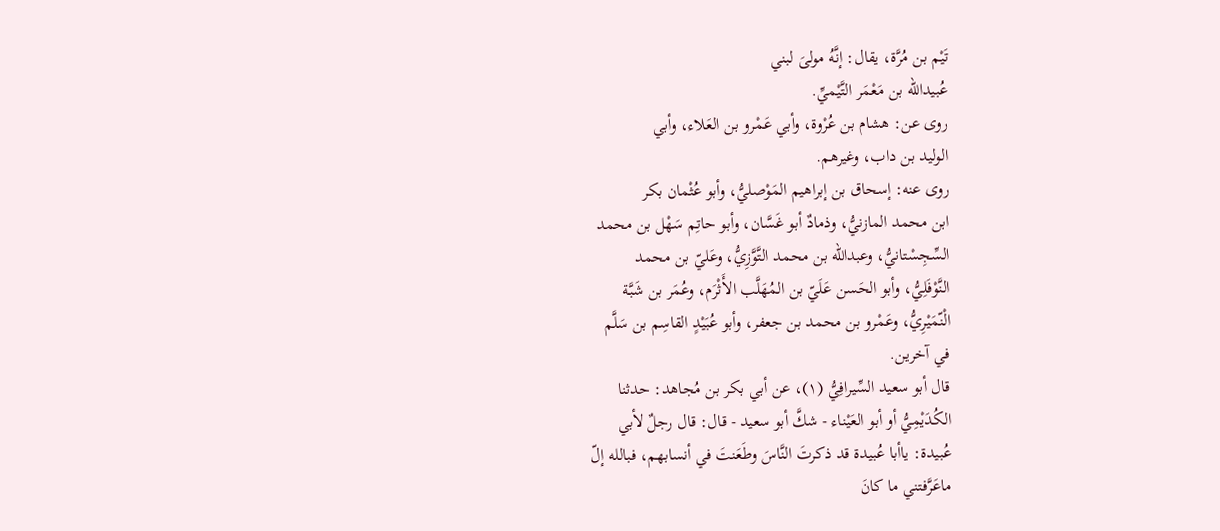تَيْم بن مُرَّة، يقال: إنَّهُ مولىَ لبني
عُبيدالله بن مَعْمَر التَّيْميِّ.
روى عن: هشام بن عُرْوة، وأبي عَمْرو بن العَلاء، وأبي
الوليد بن داب، وغيرهم.
روى عنه: إسحاق بن إبراهيم المَوْصليُّ، وأبو عُثْمان بكر
ابن محمد المازنيُّ، وذمادٌ أبو غَسَّان، وأبو حاتِم سَهْل بن محمد
السِّجِسْتانيُّ، وعبدالله بن محمد التَّوَّزِيُّ، وعَليّ بن محمد
النَّوْفَلِيُّ، وأبو الحَسن عَلَيّ بن المُهَلَّب الأَثْرَم، وعُمَر بن شَبَّة
الْنّمَيْرِيُّ، وعَمْرو بن محمد بن جعفر، وأبو عُبَيْدٍ القاسِم بن سَلَّم
في آخرین.
قال أبو سعيد السِّيرافِيُّ (١)، عن أبي بكر بن مُجاهد: حدثنا
الكُدَيْمِيُّ أو أبو العَيْناء - شكَّ أبو سعيد - قال: قال رجلٌ لأبي
عُبيدة: ياأبا عُبيدة قد ذكرتَ النَّاسَ وطَعَنتَ في أنسابهم، فبالله إلّ
ماعَرَّفتني ما كانَ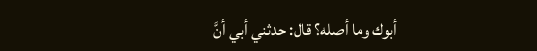أبوك وما أصله؟ قال: حدثني أبي أنَّ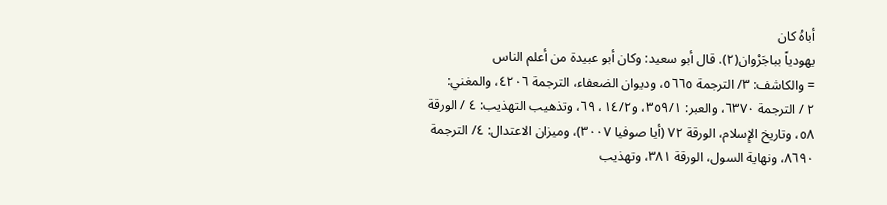أباهُ كان
يهودياً بباجَرْوان(٢). قال أبو سعيد: وكان أبو عبيدة من أعلم الناس
= والكاشف: ٣/ الترجمة ٥٦٦٥، وديوان الضعفاء، الترجمة ٤٢٠٦، والمغني:
٢ / الترجمة ٦٣٧٠، والعبر: ٣٥٩/١، و١٤/٢، ٦٩، وتذهيب التهذيب: ٤ / الورقة
٥٨، وتاريخ الإِسلام، الورقة ٧٢ (أيا صوفيا ٣٠٠٧)، وميزان الاعتدال: ٤/ الترجمة
٨٦٩٠، ونهاية السول، الورقة ٣٨١، وتهذيب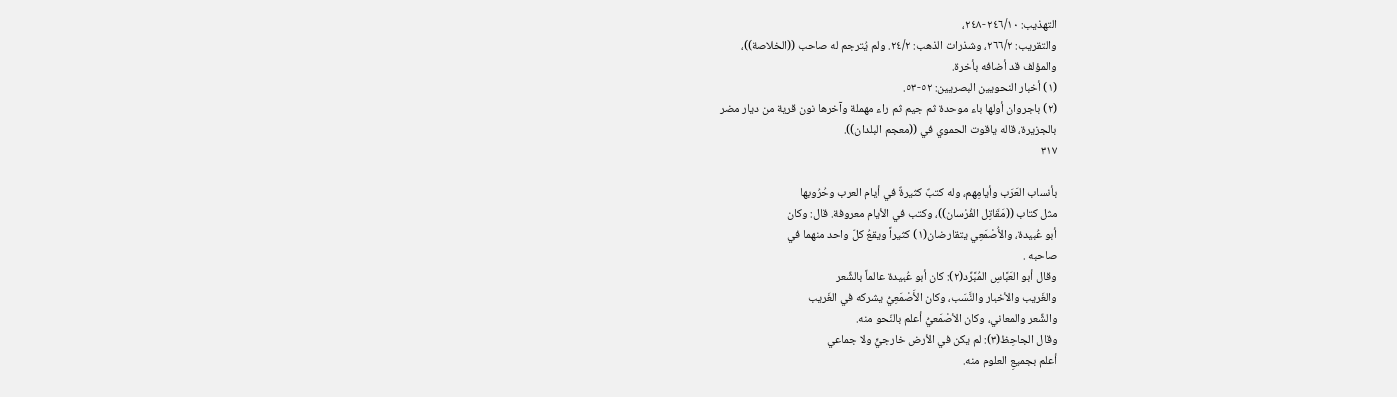التهذيب: ٢٤٦/١٠-٢٤٨،
والتقريب: ٢٦٦/٢، وشذرات الذهب: ٢٤/٢. ولم يُترجم له صاحب ((الخلاصة))،
والمؤلف قد أضافه بأخرة.
(١) أخبار النحويين البصريين: ٥٢-٥٣.
(٢) باجروان أولها باء موحدة ثم جيم ثم راء مهملة وآخرها نون قرية من ديار مضر
بالجزيرة، قاله ياقوت الحموي في ((معجم البلدان)).
٣١٧

بأنساب العَرَب وأيامِهم، وله كتبٌ كثيرةٌ في أيام العرب وحُرُوبها
مثل كتاب ((مَقَاتِل الفُرْسان))، وكتب في الأيام معروفة. قال: وكان
أبو عُبيدة، والأُصْمَعِي يتقارضان(١) كثيراً ويقعُ كلّ واحد منهما في
صاحبه .
وقال أبو العَبَّاسِ المُبَّرِّد(٢): كان أبو عُبيدة عالماً بالشِّعر
والغَريب والأخبار والنَّسَب، وكان الأَصْمَعِيُّ يشركه في الغَريب
والشِّعر والمعاني، وكان الأصْمَعيُّ أعلم بالنّحو منه.
وقال الجاحِظ(٣): لم يكن في الأرض خارجيٍّ ولا جماعي
أعلم بجميعِ العلوم منه.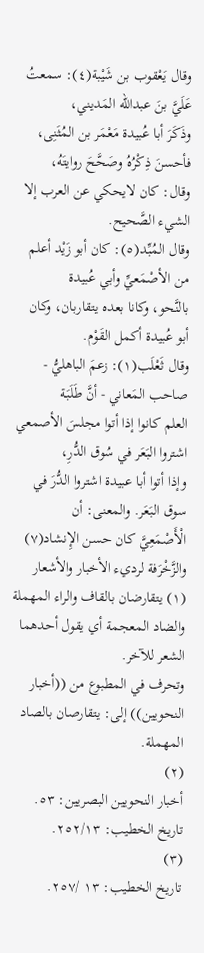وقال يَعْقوب بن شَيْبة(٤): سمعتُ عَلَيَّ بنَ عبدالله المَديني،
وذَكَرَ أبا عُبيدة مَعْمَر بن المُثَنِى، فأحسنَ ذِكْرُهُ وصَحَّحَ روايتَهُ،
وقال: كان لايحكي عن العرب إلا الشيء الصَّحيح.
وقال المُبِّد(٥): كان أبو زَيْد أعلم من الأصْمَعيِّ وأبي عُبيدة
بالنَّحو، وكانا بعده يتقاربان، وكان أبو عُبيدة أكمل القَوْم.
وقال ثَعْلَب(١): زعمَ الباهليُّ - صاحب المَعاني - أنَّ طَلَبَة
العلم كانوا إذا أتوا مجلسَ الأصمعي اشتروا البَعَر في سُوق الدُّرِ،
وإذا أتوا أبا عبيدة اشتروا الدُّرَ في سوق البَعَر. والمعنى: أن
الْأَصْمَعِيَّ كان حسن الإِنشاد(٧) والزَّخْرَفة لرديء الأخبار والأشعار
(١) يتقارضان بالقاف والراء المهملة والضاد المعجمة أي يقول أحدهما الشعر للآخر.
وتحرف في المطبوع من ((أخبار النحويين)) إلى: يتقارصان بالصاد المهملة.
(٢)
أخبار النحويين البصريين: ٥٣.
تاريخ الخطيب: ٢٥٢/١٣.
(٣)
تاريخ الخطيب: ١٣ /٢٥٧.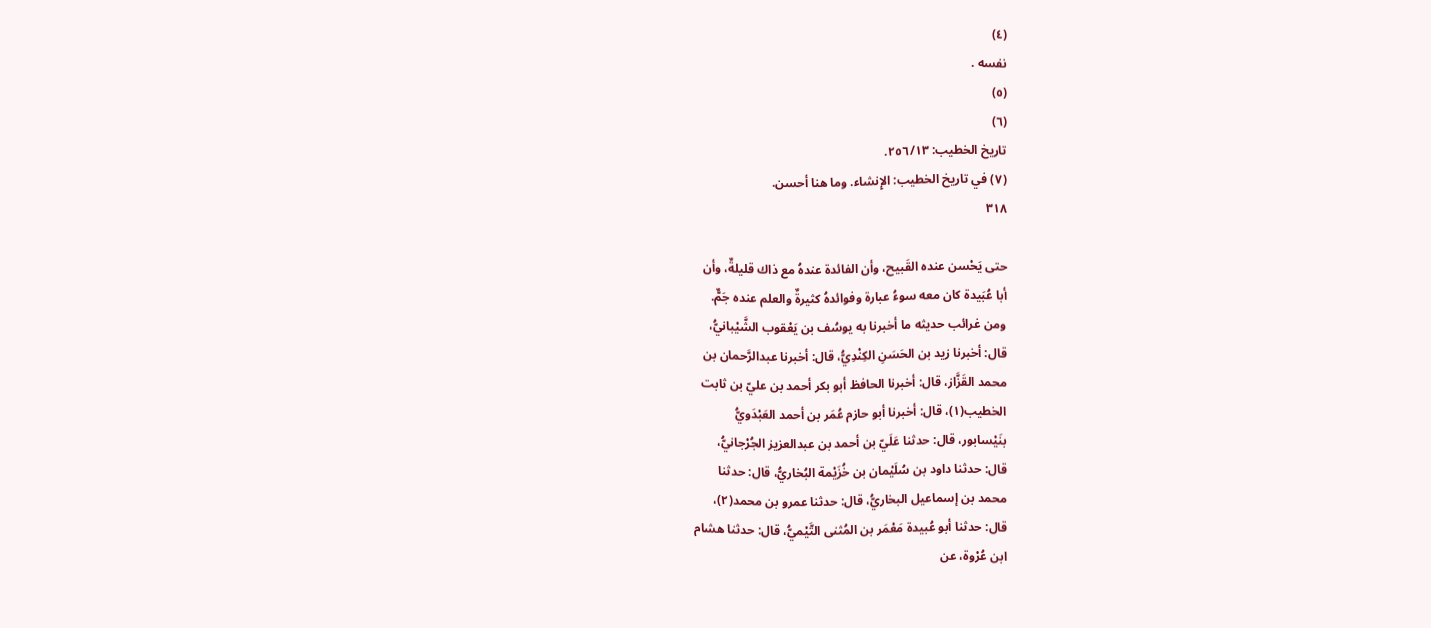(٤)
نفسه .
(٥)
(٦)
تاريخ الخطيب: ٢٥٦/١٣.
(٧) في تاريخ الخطيب: الإِنشاء. وما هنا أحسن.
٣١٨

حتى يَحْسن عنده القَبيح، وأن الفائدة عندهُ مع ذاك قليلةٌ، وأن
أبا عُبَيدة كان معه سوءُ عبارة وفوائدهُ كثيرةٌ والعلم عنده جَمٌّ.
ومن غرائب حديثه ما أخبرنا به يوسُف بن يَعْقوب الشَّيْبانيُّ،
قال: أخبرنا زيد بن الحَسَنِ الكِنْدِيُّ، قال: أخبرنا عبدالرَّحمان بن
محمد القَزَّاز، قال: أخبرنا الحافظ أبو بكر أحمد بن عليّ بن ثابت
الخطيب(١)، قال: أخبرنا أبو حازم عُمَر بن أحمد العَبْدَويُّ
بنَيْسابور، قال: حدثنا عَلَيّ بن أحمد بن عبدالعزيز الجُرْجانيُّ،
قال: حدثنا داود بن سُلَيْمان بن خُزَيْمة البُخاريُّ، قال: حدثنا
محمد بن إسماعيل البخاريُّ، قال: حدثنا عمرو بن محمد(٢)،
قال: حدثنا أبو عُبيدة مَعْمَر بن المُثنى التَّيْميُّ، قال: حدثنا هشام
ابن عُرْوة، عن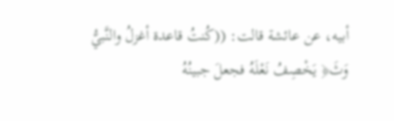أبيه، عن عائشة قالت: ((كُنتُ قاعدة أغزلُ والنَّبيُّ
وَثَ﴿ يَخْصِفُ نَعْلَهُ فجعلَ جبينُهُ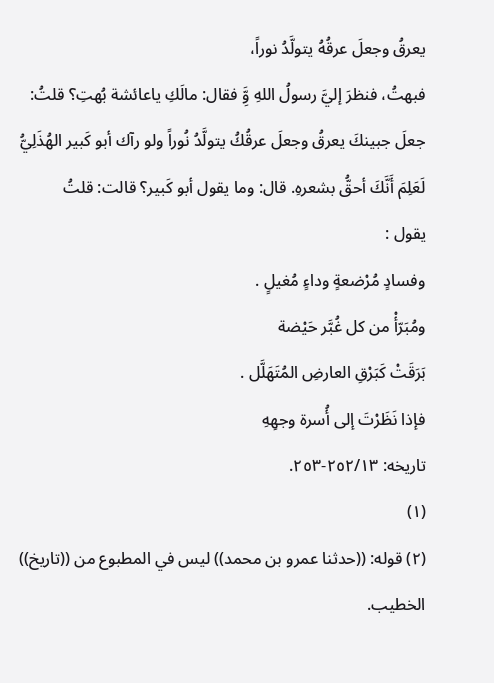يعرقُ وجعلَ عرقُهُ يتولَّدُ نوراً،
فبهتُ، فنظرَ إليَّ رسولُ اللهِ وَِّ فقال: مالَكِ ياعائشة بُهتِ؟ قلتُ:
جعلَ جبينكَ يعرقُ وجعلَ عرقُكُ يتولَّدُ نُوراً ولو رآك أبو كَبير الهُذَلِيُّ
لَعَلِمَ أَنَّكَ أحقُّ بشعرهِ. قال: وما يقول أبو كَبير؟ قالت: قلتُ
يقول :
وفسادٍ مُرْضعةٍ وداءٍ مُغيلٍ .
ومُبَرّأْ من كل غُبَّر حَيْضة
بَرَقَتْ كَبَرْقِ العارضِ المُتَهَلَّل .
فإذا نَظَرْتَ إلى أُسرة وجهِهِ
تاريخه: ٢٥٢/١٣-٢٥٣.
(١)
(٢) قوله: ((حدثنا عمرو بن محمد)) ليس في المطبوع من ((تاريخ)) الخطيب.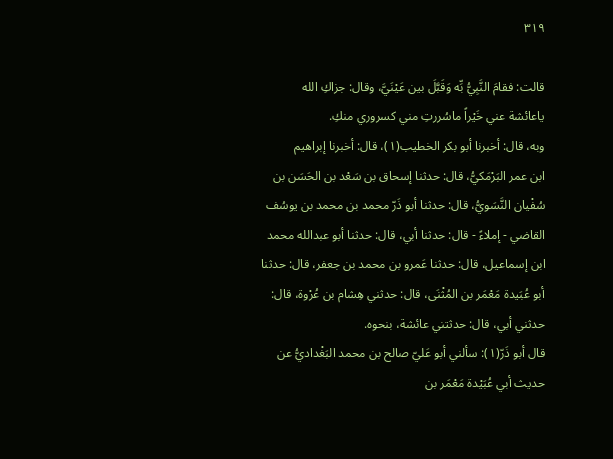٣١٩

قالت: فقامَ النَّبِيُّ بِّه وَقَبَّلَ بين عَيْنَيَّ، وقال: جزاكِ الله
ياعائشة عني خَيْراً ماسُررتِ مني كسروري منكِ.
وبه، قال: أخبرنا أبو بكر الخطيب(١)، قال: أخبرنا إبراهيم
ابن عمر البَرْمَكيُّ، قال: حدثنا إسحاق بن سَعْد بن الحَسَن بن
سُفْيان النَّسَويُّ، قال: حدثنا أبو ذَرّ محمد بن محمد بن يوسُف
القاضي - إملاءً - قال: حدثنا أبي، قال: حدثنا أبو عبدالله محمد
ابن إسماعيل، قال: حدثنا عَمرو بن محمد بن جعفر، قال: حدثنا
أبو عُبَيدة مَعْمَر بن المُثْنَى، قال: حدثني هِشام بن عُرْوة، قال:
حدثني أبي، قال: حدثتني عائشة، بنحوه.
قال أبو ذَرّ(١): سألني أبو عَليّ صالح بن محمد البَغْداديُّ عن
حديث أبي عُبَيْدة مَعْمَر بن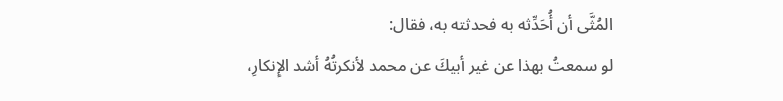المُثَّى أن أُحَدِّثه به فحدثته به، فقال:
لو سمعتُ بهذا عن غير أبيكَ عن محمد لأنكرتُهُ أشد الإِنكارِ،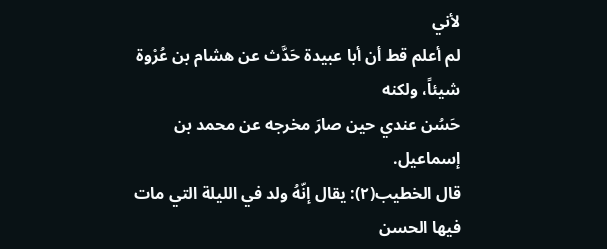لأني
لم أعلم قط أن أبا عبيدة حَدَّث عن هشام بن عُرْوة شيئاً، ولكنه
حَسُن عندي حين صارَ مخرجه عن محمد بن إسماعيل.
قال الخطيب(٢): يقال إنّهُ ولد في الليلة التي مات فيها الحسن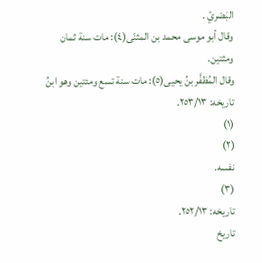البَصْريّ .
وقال أبو موسى محمد بن المثنّى(٤): مات سنة ثمان ومثتين.
وقال المُظفَّر بنُ يحيى(٥): مات سنة تسع ومئتين وهو ابنُ
تاريخه: ٢٥٣/١٣.
(١)
(٢)
نفسه.
(٣)
تاريخه: ٢٥٢/١٣.
تاريخ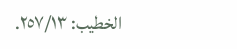الخطيب: ٢٥٧/١٣.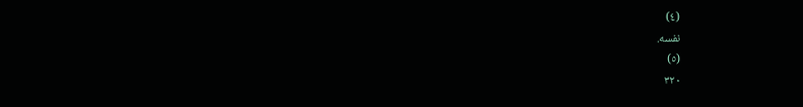(٤)
نفسه.
(٥)
٣٢٠